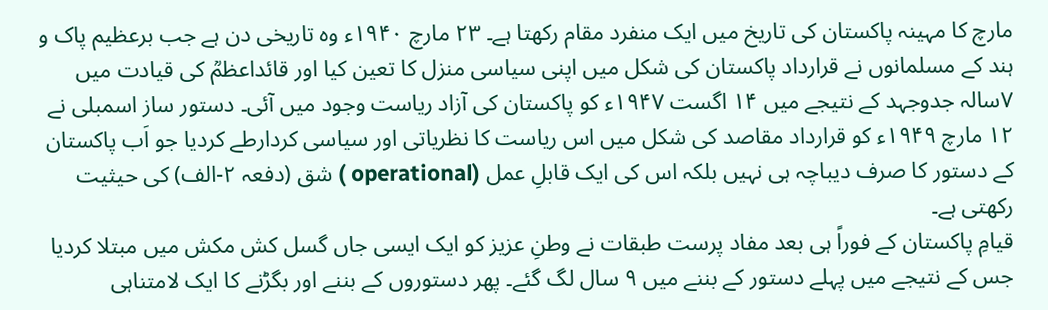مارچ کا مہینہ پاکستان کی تاریخ میں ایک منفرد مقام رکھتا ہے۔ ۲۳ مارچ ۱۹۴۰ء وہ تاریخی دن ہے جب برعظیم پاک و ہند کے مسلمانوں نے قرارداد پاکستان کی شکل میں اپنی سیاسی منزل کا تعین کیا اور قائداعظمؒ کی قیادت میں ۷سالہ جدوجہد کے نتیجے میں ۱۴ اگست ۱۹۴۷ء کو پاکستان کی آزاد ریاست وجود میں آئی۔ دستور ساز اسمبلی نے ۱۲ مارچ ۱۹۴۹ء کو قرارداد مقاصد کی شکل میں اس ریاست کا نظریاتی اور سیاسی کردارطے کردیا جو اَب پاکستان کے دستور کا صرف دیباچہ ہی نہیں بلکہ اس کی ایک قابلِ عمل (operational ) شق (دفعہ ۲-الف) کی حیثیت رکھتی ہے۔
قیامِ پاکستان کے فوراً ہی بعد مفاد پرست طبقات نے وطنِ عزیز کو ایک ایسی جاں گسل کش مکش میں مبتلا کردیا جس کے نتیجے میں پہلے دستور کے بننے میں ۹ سال لگ گئے۔ پھر دستوروں کے بننے اور بگڑنے کا ایک لامتناہی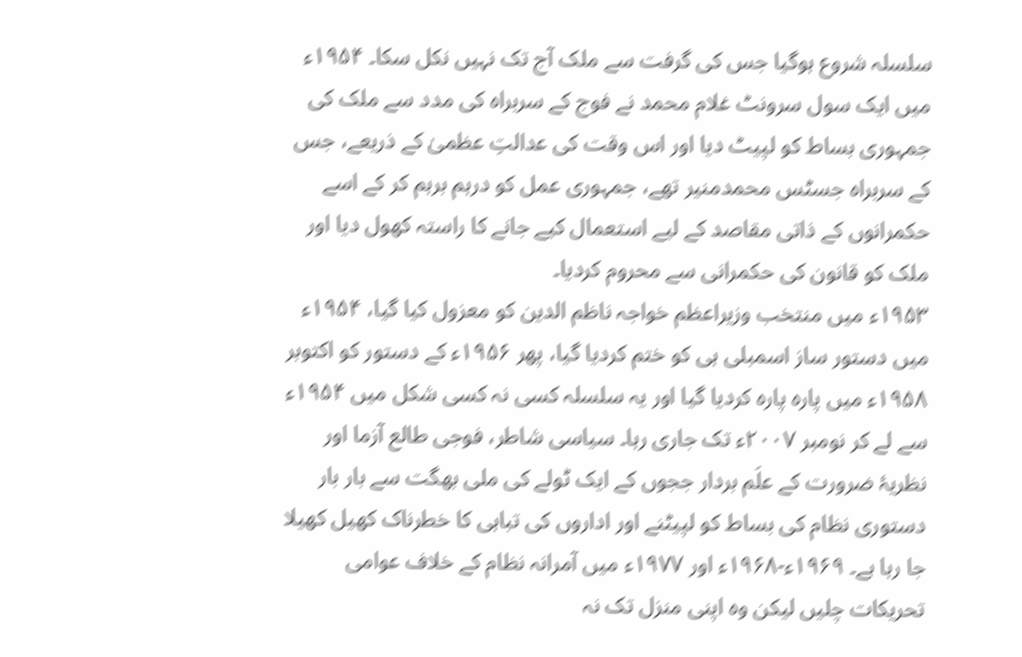سلسلہ شروع ہوگیا جس کی گرفت سے ملک آج تک نہیں نکل سکا۔ ۱۹۵۴ء میں ایک سول سرونٹ غلام محمد نے فوج کے سربراہ کی مدد سے ملک کی جمہوری بساط کو لپیٹ دیا اور اس وقت کی عدالتِ عظمیٰ کے ذریعے، جس کے سربراہ جسٹس محمدمنیر تھے، جمہوری عمل کو درہم برہم کر کے اسے حکمرانوں کے ذاتی مقاصد کے لیے استعمال کیے جانے کا راستہ کھول دیا اور ملک کو قانون کی حکمرانی سے محروم کردیا۔
۱۹۵۳ء میں منتخب وزیراعظم خواجہ ناظم الدین کو معزول کیا گیا، ۱۹۵۴ء میں دستور ساز اسمبلی ہی کو ختم کردیا گیا، پھر ۱۹۵۶ء کے دستور کو اکتوبر ۱۹۵۸ء میں پارہ پارہ کردیا گیا اور یہ سلسلہ کسی نہ کسی شکل میں ۱۹۵۴ء سے لے کر نومبر ۲۰۰۷ء تک جاری رہا۔ سیاسی شاطر، فوجی طالع آزما اور نظریۂ ضرورت کے علَم بردار ججوں کے ایک ٹولے کی ملی بھگت سے بار بار دستوری نظام کی بساط کو لپیٹنے اور اداروں کی تباہی کا خطرناک کھیل کھیلا جا رہا ہے۔ ۱۹۶۹ء-۱۹۶۸ء اور ۱۹۷۷ء میں آمرانہ نظام کے خلاف عوامی تحریکات چلیں لیکن وہ اپنی منزل تک نہ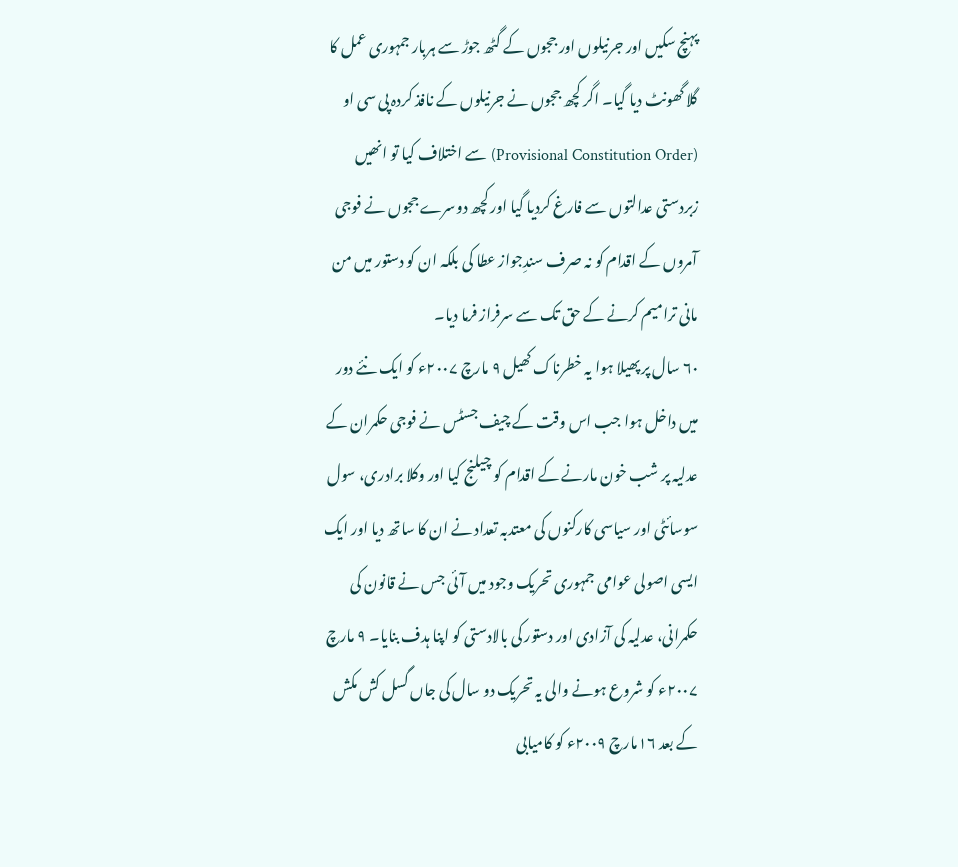پہنچ سکیں اور جرنیلوں اور ججوں کے گٹھ جوڑ سے ہربار جمہوری عمل کا گلا گھونٹ دیا گیا۔ اگر کچھ ججوں نے جرنیلوں کے نافذ کردہ پی سی او (Provisional Constitution Order) سے اختلاف کیا تو انھیں زبردستی عدالتوں سے فارغ کردیا گیا اور کچھ دوسرے ججوں نے فوجی آمروں کے اقدام کو نہ صرف سندِجواز عطا کی بلکہ ان کو دستور میں من مانی ترامیم کرنے کے حق تک سے سرفراز فرما دیا۔
۶۰ سال پر پھیلا ہوا یہ خطرناک کھیل ۹ مارچ ۲۰۰۷ء کو ایک نئے دور میں داخل ہوا جب اس وقت کے چیف جسٹس نے فوجی حکمران کے عدلیہ پر شب خون مارنے کے اقدام کو چیلنج کیا اور وکلا برادری، سول سوسائٹی اور سیاسی کارکنوں کی معتدبہ تعداد نے ان کا ساتھ دیا اور ایک ایسی اصولی عوامی جمہوری تحریک وجود میں آئی جس نے قانون کی حکمرانی، عدلیہ کی آزادی اور دستور کی بالادستی کو اپنا ہدف بنایا۔ ۹ مارچ ۲۰۰۷ء کو شروع ہونے والی یہ تحریک دو سال کی جاں گسل کش مکش کے بعد ۱۶مارچ ۲۰۰۹ء کو کامیابی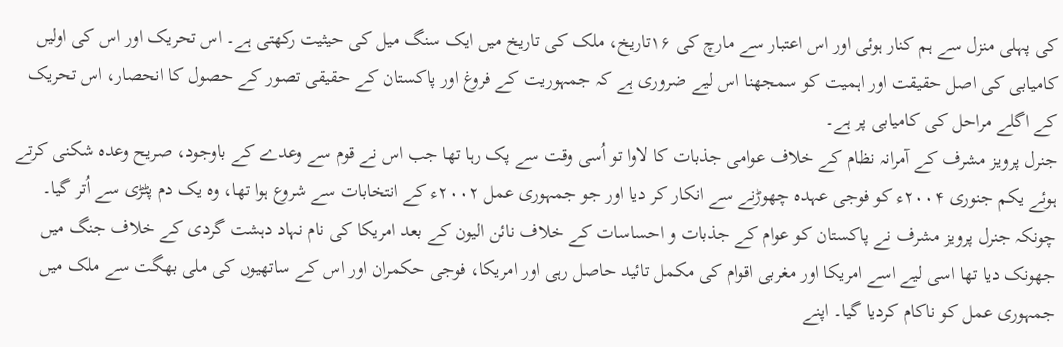کی پہلی منزل سے ہم کنار ہوئی اور اس اعتبار سے مارچ کی ۱۶تاریخ، ملک کی تاریخ میں ایک سنگ میل کی حیثیت رکھتی ہے۔ اس تحریک اور اس کی اولیں کامیابی کی اصل حقیقت اور اہمیت کو سمجھنا اس لیے ضروری ہے کہ جمہوریت کے فروغ اور پاکستان کے حقیقی تصور کے حصول کا انحصار، اس تحریک کے اگلے مراحل کی کامیابی پر ہے۔
جنرل پرویز مشرف کے آمرانہ نظام کے خلاف عوامی جذبات کا لاوا تو اُسی وقت سے پک رہا تھا جب اس نے قوم سے وعدے کے باوجود، صریح وعدہ شکنی کرتے ہوئے یکم جنوری ۲۰۰۴ء کو فوجی عہدہ چھوڑنے سے انکار کر دیا اور جو جمہوری عمل ۲۰۰۲ء کے انتخابات سے شروع ہوا تھا، وہ یک دم پٹڑی سے اُتر گیا۔ چونکہ جنرل پرویز مشرف نے پاکستان کو عوام کے جذبات و احساسات کے خلاف نائن الیون کے بعد امریکا کی نام نہاد دہشت گردی کے خلاف جنگ میں جھونک دیا تھا اسی لیے اسے امریکا اور مغربی اقوام کی مکمل تائید حاصل رہی اور امریکا، فوجی حکمران اور اس کے ساتھیوں کی ملی بھگت سے ملک میں جمہوری عمل کو ناکام کردیا گیا۔ اپنے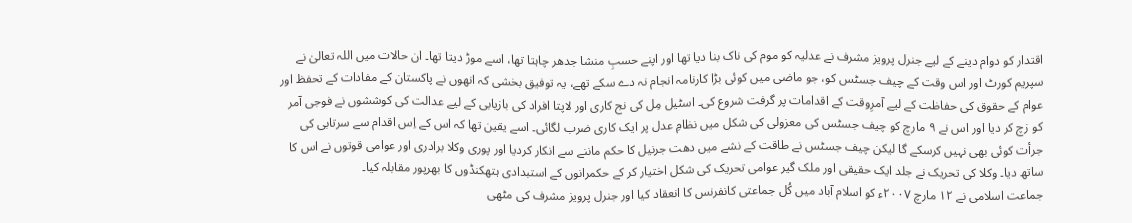اقتدار کو دوام دینے کے لیے جنرل پرویز مشرف نے عدلیہ کو موم کی ناک بنا دیا تھا اور اپنے حسبِ منشا جدھر چاہتا تھا، اسے موڑ دیتا تھا۔ ان حالات میں اللہ تعالیٰ نے سپریم کورٹ اور اس وقت کے چیف جسٹس کو، جو ماضی میں کوئی بڑا کارنامہ انجام نہ دے سکے تھے، یہ توفیق بخشی کہ انھوں نے پاکستان کے مفادات کے تحفظ اور عوام کے حقوق کی حفاظت کے لیے آمرِوقت کے اقدامات پر گرفت شروع کی۔ اسٹیل مِل کی نج کاری اور لاپتا افراد کی بازیابی کے لیے عدالت کی کوششوں نے فوجی آمر کو زچ کر دیا اور اس نے ۹ مارچ کو چیف جسٹس کی معزولی کی شکل میں نظامِ عدل پر ایک کاری ضرب لگائی۔ اسے یقین تھا کہ اس کے اِس اقدام سے سرتابی کی جرأت کوئی بھی نہیں کرسکے گا لیکن چیف جسٹس نے طاقت کے نشے میں دھت جرنیل کا حکم ماننے سے انکار کردیا اور پوری وکلا برادری اور عوامی قوتوں نے اس کا ساتھ دیا۔ وکلا کی تحریک نے جلد ایک حقیقی اور ملک گیر عوامی تحریک کی شکل اختیار کر کے حکمرانوں کے استبدادی ہتھکنڈوں کا بھرپور مقابلہ کیا۔
جماعت اسلامی نے ۱۲ مارچ ۲۰۰۷ء کو اسلام آباد میں کُل جماعتی کانفرنس کا انعقاد کیا اور جنرل پرویز مشرف کی مٹھی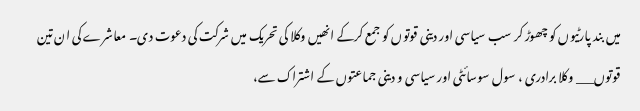میں بند پارٹیوں کو چھوڑ کر سب سیاسی اور دینی قوتوں کو جمع کرکے انھیں وکلا کی تحریک میں شرکت کی دعوت دی۔ معاشرے کی ان تین قوتوں___ وکلا برادری ، سول سوسائٹی اور سیاسی و دینی جماعتوں کے اشتراک سے،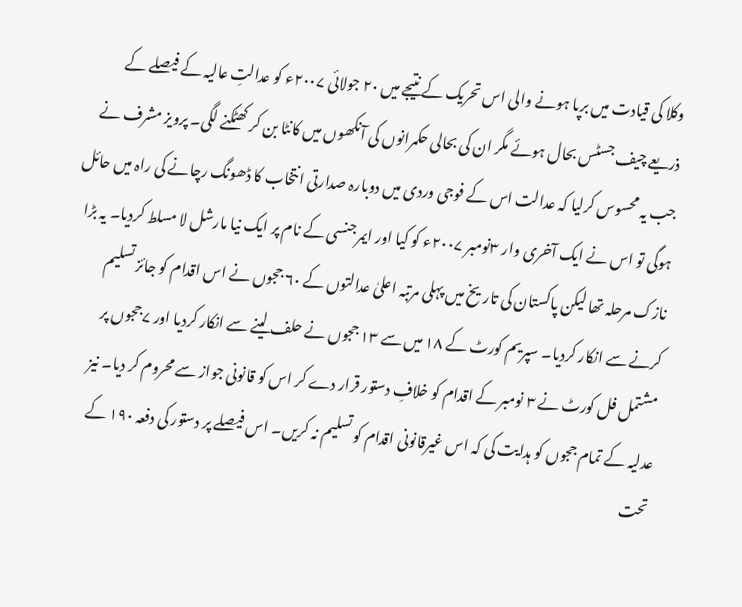وکلا کی قیادت میں برپا ہونے والی اس تحریک کے نتیجے میں ۲۰ جولائی ۲۰۰۷ء کو عدالتِ عالیہ کے فیصلے کے ذریعے چیف جسٹس بحال ہوئے مگر ان کی بحالی حکمرانوں کی آنکھوں میں کانٹا بن کر کھٹکنے لگی۔ پرویز مشرف نے جب یہ محسوس کرلیا کہ عدالت اس کے فوجی وردی میں دوبارہ صدارتی انتخاب کا ڈھونگ رچانے کی راہ میں حائل ہوگی تو اس نے ایک آخری وار ۳نومبر ۲۰۰۷ء کو کیا اور ایمرجنسی کے نام پر ایک نیا مارشل لا مسلط کردیا۔ یہ بڑا نازک مرحلہ تھا لیکن پاکستان کی تاریخ میں پہلی مرتبہ اعلیٰ عدالتوں کے ۶۰ ججوں نے اس اقدام کو جائز تسلیم کرنے سے انکار کردیا۔ سپریم کورٹ کے ۱۸ میں سے ۱۳ ججوں نے حلف لینے سے انکار کردیا اور ۷ججوں پر مشتمل فل کورٹ نے ۳ نومبر کے اقدام کو خلافِ دستور قرار دے کر اس کو قانونی جواز سے محروم کر دیا۔ نیز عدلیہ کے تمام ججوں کو ہدایت کی کہ اس غیرقانونی اقدام کو تسلیم نہ کریں۔ اس فیصلے پر دستور کی دفعہ ۱۹۰ کے تحت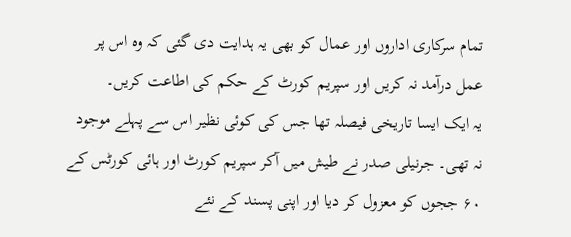تمام سرکاری اداروں اور عمال کو بھی یہ ہدایت دی گئی کہ وہ اس پر عمل درآمد نہ کریں اور سپریم کورٹ کے حکم کی اطاعت کریں۔
یہ ایک ایسا تاریخی فیصلہ تھا جس کی کوئی نظیر اس سے پہلے موجود نہ تھی۔ جرنیلی صدر نے طیش میں آکر سپریم کورٹ اور ہائی کورٹس کے ۶۰ ججوں کو معزول کر دیا اور اپنی پسند کے نئے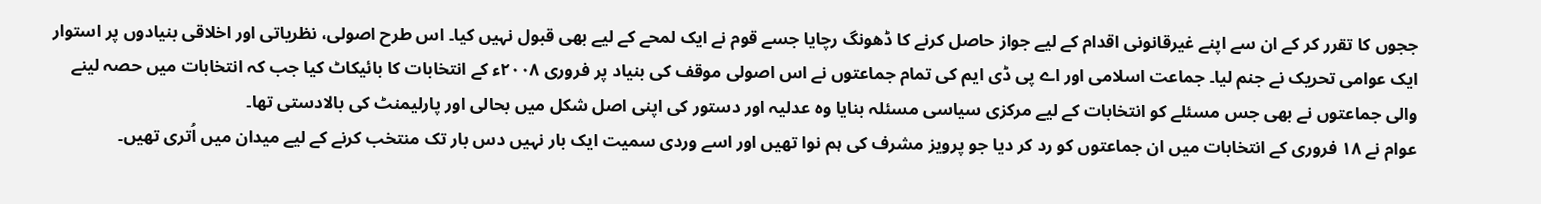ججوں کا تقرر کر کے ان سے اپنے غیرقانونی اقدام کے لیے جواز حاصل کرنے کا ڈھونگ رچایا جسے قوم نے ایک لمحے کے لیے بھی قبول نہیں کیا۔ اس طرح اصولی، نظریاتی اور اخلاقی بنیادوں پر استوار ایک عوامی تحریک نے جنم لیا۔ جماعت اسلامی اور اے پی ڈی ایم کی تمام جماعتوں نے اس اصولی موقف کی بنیاد پر فروری ۲۰۰۸ء کے انتخابات کا بائیکاٹ کیا جب کہ انتخابات میں حصہ لینے والی جماعتوں نے بھی جس مسئلے کو انتخابات کے لیے مرکزی سیاسی مسئلہ بنایا وہ عدلیہ اور دستور کی اپنی اصل شکل میں بحالی اور پارلیمنٹ کی بالادستی تھا۔
عوام نے ۱۸ فروری کے انتخابات میں ان جماعتوں کو رد کر دیا جو پرویز مشرف کی ہم نوا تھیں اور اسے وردی سمیت ایک بار نہیں دس بار تک منتخب کرنے کے لیے میدان میں اُتری تھیں۔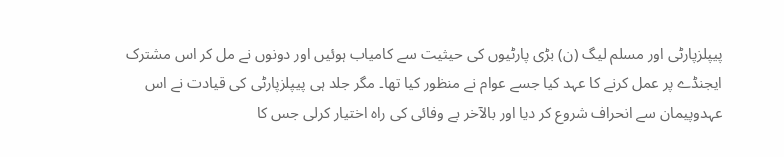پیپلزپارٹی اور مسلم لیگ (ن) بڑی پارٹیوں کی حیثیت سے کامیاب ہوئیں اور دونوں نے مل کر اس مشترک ایجنڈے پر عمل کرنے کا عہد کیا جسے عوام نے منظور کیا تھا۔ مگر جلد ہی پیپلزپارٹی کی قیادت نے اس عہدوپیمان سے انحراف شروع کر دیا اور بالآخر بے وفائی کی راہ اختیار کرلی جس کا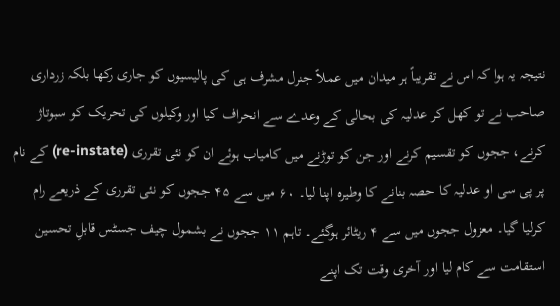نتیجہ یہ ہوا کہ اس نے تقریباً ہر میدان میں عملاً جنرل مشرف ہی کی پالیسیوں کو جاری رکھا بلکہ زرداری صاحب نے تو کھل کر عدلیہ کی بحالی کے وعدے سے انحراف کیا اور وکیلوں کی تحریک کو سبوتاژ کرنے، ججوں کو تقسیم کرنے اور جن کو توڑنے میں کامیاب ہوئے ان کو نئی تقرری (re-instate) کے نام پر پی سی او عدلیہ کا حصہ بنانے کا وطیرہ اپنا لیا۔ ۶۰ میں سے ۴۵ ججوں کو نئی تقرری کے ذریعے رام کرلیا گیا۔ معزول ججوں میں سے ۴ ریٹائر ہوگئے۔ تاہم ۱۱ ججوں نے بشمول چیف جسٹس قابلِ تحسین استقامت سے کام لیا اور آخری وقت تک اپنے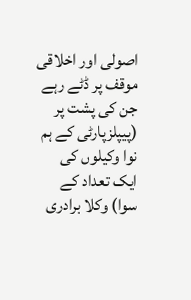اصولی اور اخلاقی موقف پر ڈٹے رہے جن کی پشت پر (پیپلزپارٹی کے ہم نوا وکیلوں کی ایک تعداد کے سوا) وکلا برادری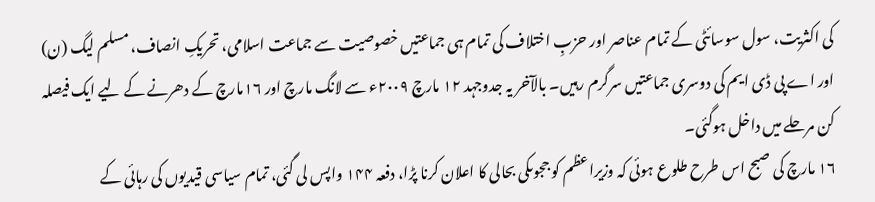کی اکثریت، سول سوسائٹی کے تمام عناصر اور حزبِ اختلاف کی تمام ہی جماعتیں خصوصیت سے جماعت اسلامی، تحریکِ انصاف، مسلم لیگ (ن) اور اے پی ڈی ایم کی دوسری جماعتیں سرگرم رہیں۔ بالآخر یہ جدوجہد ۱۲ مارچ ۲۰۰۹ء سے لانگ مارچ اور ۱۶مارچ کے دھرنے کے لیے ایک فیصلہ کن مرحلے میں داخل ہوگئی۔
۱۶ مارچ کی صبح اس طرح طلوع ہوئی کہ وزیراعظم کو ججوںکی بحالی کا اعلان کرنا پڑا، دفعہ ۱۴۴ واپس لی گئی، تمام سیاسی قیدیوں کی رہائی کے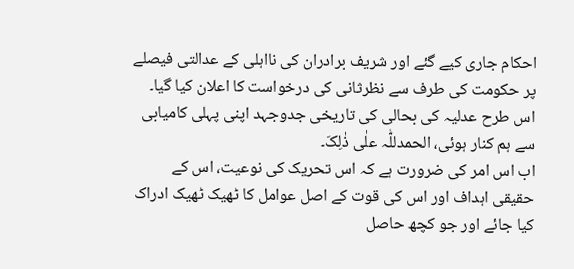احکام جاری کیے گئے اور شریف برادران کی نااہلی کے عدالتی فیصلے پر حکومت کی طرف سے نظرثانی کی درخواست کا اعلان کیا گیا۔ اس طرح عدلیہ کی بحالی کی تاریخی جدوجہد اپنی پہلی کامیابی سے ہم کنار ہوئی، الحمدللّٰہ علٰی ذٰلِکَ۔
اب اس امر کی ضرورت ہے کہ اس تحریک کی نوعیت، اس کے حقیقی اہداف اور اس کی قوت کے اصل عوامل کا ٹھیک ٹھیک ادراک کیا جائے اور جو کچھ حاصل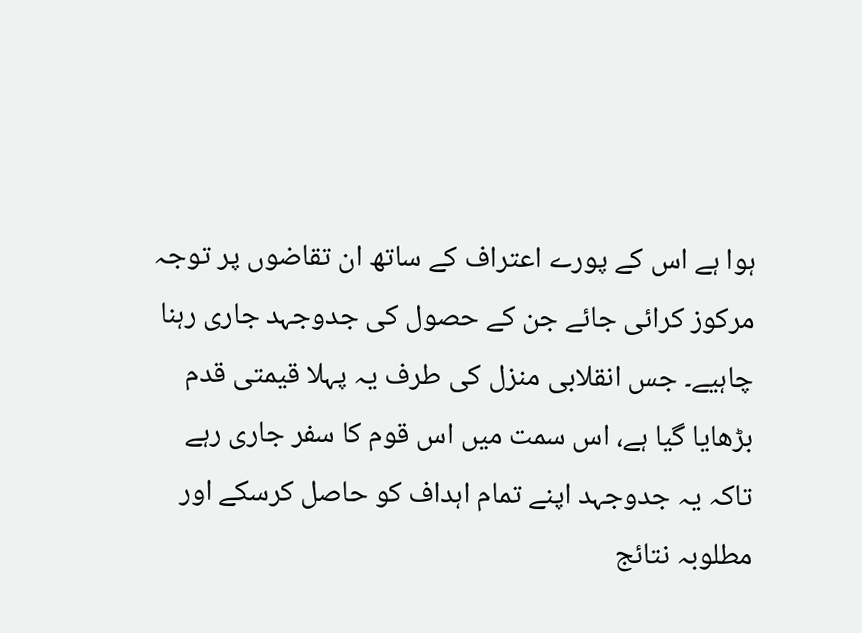ہوا ہے اس کے پورے اعتراف کے ساتھ ان تقاضوں پر توجہ مرکوز کرائی جائے جن کے حصول کی جدوجہد جاری رہنا چاہیے۔ جس انقلابی منزل کی طرف یہ پہلا قیمتی قدم بڑھایا گیا ہے، اس سمت میں اس قوم کا سفر جاری رہے تاکہ یہ جدوجہد اپنے تمام اہداف کو حاصل کرسکے اور مطلوبہ نتائج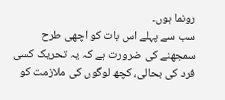رونما ہوں۔
سب سے پہلے اس بات کو اچھی طرح سمجھنے کی ضرورت ہے کہ یہ تحریک کسی فرد کی بحالی، کچھ لوگوں کی ملازمت کو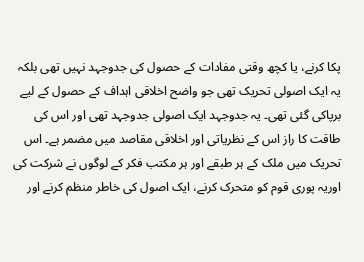پکا کرنے، یا کچھ وقتی مفادات کے حصول کی جدوجہد نہیں تھی بلکہ یہ ایک اصولی تحریک تھی جو واضح اخلاقی اہداف کے حصول کے لیے برپاکی گئی تھی۔ یہ جدوجہد ایک اصولی جدوجہد تھی اور اس کی طاقت کا راز اس کے نظریاتی اور اخلاقی مقاصد میں مضمر ہے۔ اس تحریک میں ملک کے ہر طبقے اور ہر مکتب فکر کے لوگوں نے شرکت کی اوریہ پوری قوم کو متحرک کرنے، ایک اصول کی خاطر منظم کرنے اور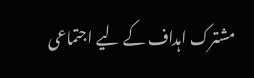مشترک اہداف کے لیے اجتماعی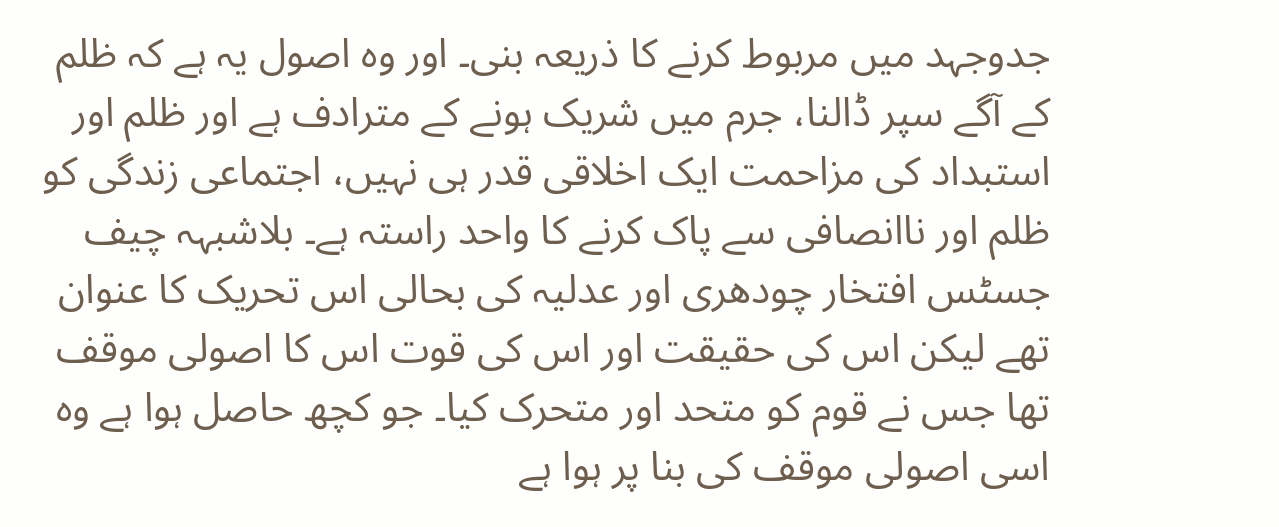جدوجہد میں مربوط کرنے کا ذریعہ بنی۔ اور وہ اصول یہ ہے کہ ظلم کے آگے سپر ڈالنا، جرم میں شریک ہونے کے مترادف ہے اور ظلم اور استبداد کی مزاحمت ایک اخلاقی قدر ہی نہیں، اجتماعی زندگی کو ظلم اور ناانصافی سے پاک کرنے کا واحد راستہ ہے۔ بلاشبہہ چیف جسٹس افتخار چودھری اور عدلیہ کی بحالی اس تحریک کا عنوان تھے لیکن اس کی حقیقت اور اس کی قوت اس کا اصولی موقف تھا جس نے قوم کو متحد اور متحرک کیا۔ جو کچھ حاصل ہوا ہے وہ اسی اصولی موقف کی بنا پر ہوا ہے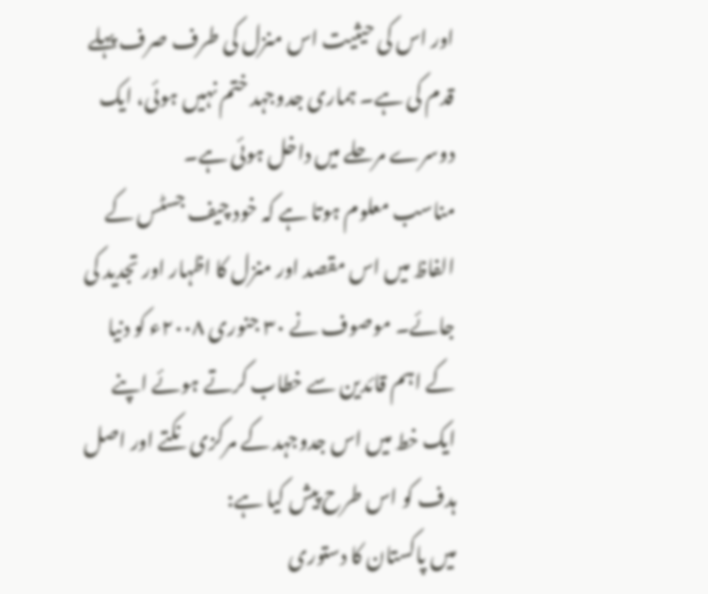اور اس کی حیثیت اس منزل کی طرف صرف پہلے قدم کی ہے۔ ہماری جدوجہد ختم نہیں ہوئی، ایک دوسرے مرحلے میں داخل ہوئی ہے۔
مناسب معلوم ہوتا ہے کہ خود چیف جسٹس کے الفاظ میں اس مقصد اور منزل کا اظہار اور تجدید کی جائے۔ موصوف نے ۳۰ جنوری ۲۰۰۸ء کو دنیا کے اہم قائدین سے خطاب کرتے ہوئے اپنے ایک خط میں اس جدوجہد کے مرکزی نکتے اور اصل ہدف کو اس طرح پیش کیا ہے:
میں پاکستان کا دستوری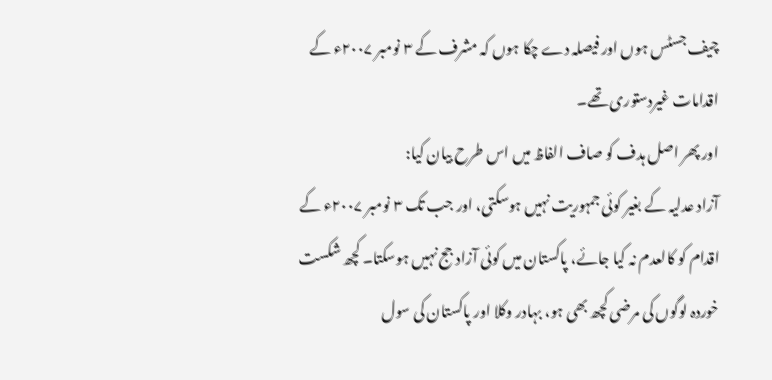چیف جسٹس ہوں اور فیصلہ دے چکا ہوں کہ مشرف کے ۳ نومبر ۲۰۰۷ء کے اقدامات غیردستوری تھے۔
اور پھر اصل ہدف کو صاف الفاظ میں اس طرح بیان کیا:
آزاد عدلیہ کے بغیر کوئی جمہوریت نہیں ہوسکتی، اور جب تک ۳ نومبر ۲۰۰۷ء کے اقدام کو کالعدم نہ کیا جائے، پاکستان میں کوئی آزاد جج نہیں ہوسکتا۔ کچھ شکست خوردہ لوگوں کی مرضی کچھ بھی ہو، بہادر وکلا اور پاکستان کی سول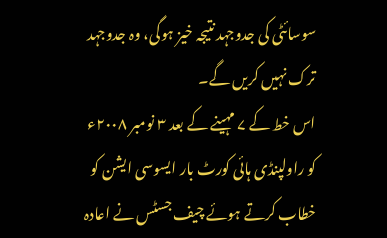سوسائٹی کی جدوجہد نتیجہ خیز ہوگی، وہ جدوجہد ترک نہیں کریں گے۔
اس خط کے ۷ مہینے کے بعد ۳ نومبر ۲۰۰۸ء کو راولپنڈی ہائی کورٹ بار ایسوسی ایشن کو خطاب کرتے ہوئے چیف جسٹس نے اعادہ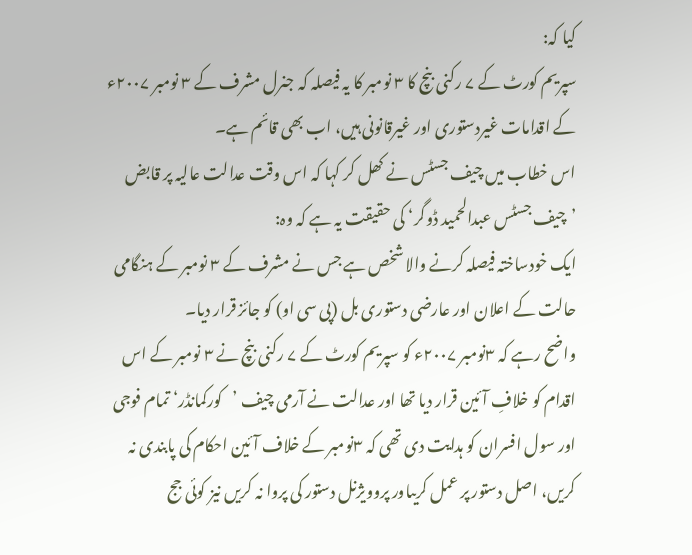کیا کہ:
سپریم کورٹ کے ۷ رکنی بنچ کا ۳ نومبر کا یہ فیصلہ کہ جنرل مشرف کے ۳ نومبر ۲۰۰۷ء کے اقدامات غیردستوری اور غیرقانونی ہیں، اب بھی قائم ہے۔
اس خطاب میں چیف جسٹس نے کھل کر کہا کہ اس وقت عدالت عالیہ پر قابض ’چیف جسٹس عبدالحمید ڈوگر‘ کی حقیقت یہ ہے کہ وہ:
ایک خودساختہ فیصلہ کرنے والا شخص ہے جس نے مشرف کے ۳ نومبر کے ہنگامی حالت کے اعلان اور عارضی دستوری بل (پی سی او) کو جائز قرار دیا۔
واضح رہے کہ ۳نومبر ۲۰۰۷ء کو سپریم کورٹ کے ۷ رکنی بنچ نے ۳ نومبر کے اس اقدام کو خلافِ آئین قرار دیا تھا اور عدالت نے آرمی چیف ’کورکمانڈر‘ تمام فوجی اور سول افسران کو ہدایت دی تھی کہ ۳نومبر کے خلاف آئین احکام کی پابندی نہ کریں، اصل دستور پر عمل کریںاور پروویژنل دستور کی پروا نہ کریں نیز کوئی جج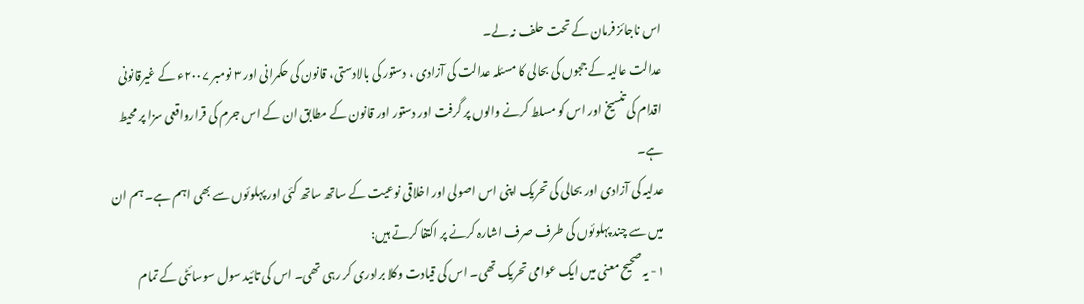اس ناجائز فرمان کے تحت حلف نہ لے۔
عدالت عالیہ کے ججوں کی بحالی کا مسئلہ عدالت کی آزادی ، دستور کی بالادستی، قانون کی حکمرانی اور ۳ نومبر ۲۰۰۷ء کے غیرقانونی اقدام کی تنسیخ اور اس کو مسلط کرنے والوں پر گرفت اور دستور اور قانون کے مطابق ان کے اس جرم کی قرارواقعی سزا پر محیط ہے۔
عدلیہ کی آزادی اور بحالی کی تحریک اپنی اس اصولی اور اخلاقی نوعیت کے ساتھ ساتھ کئی اور پہلوئوں سے بھی اہم ہے۔ ہم ان میں سے چند پہلوئوں کی طرف صرف اشارہ کرنے پر اکتفا کرتے ہیں:
۱- یہ صحیح معنی میں ایک عوامی تحریک تھی۔ اس کی قیادت وکلا برادری کر رہی تھی۔ اس کی تائید سول سوسائٹی کے تمام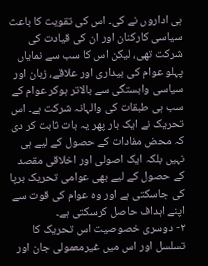ہی اداروں نے کی۔ اس کی تقویت کا باعث سیاسی کارکنان اور ان کی قیادت کی شرکت تھی، لیکن اس کا سب سے نمایاں پہلو عوام کی بیداری اور علاقے، زبان اور سیاسی وابستگی سے بالاتر ہوکر عوام کے سب ہی طبقات کی والہانہ شرکت ہے۔ اس تحریک نے ایک بار پھر یہ بات ثابت کر دی کہ محض مفادات کے حصول کے لیے ہی نہیں بلکہ ایک اصولی اور اخلاقی مقصد کے حصول کے لیے بھی عوامی تحریک برپا کی جاسکتی ہے اور وہ عوام کی قوت سے اپنے اہداف حاصل کرسکتی ہے۔
۲- دوسری خصوصیت اس تحریک کا تسلسل اور اس میں غیرمعمولی جان اور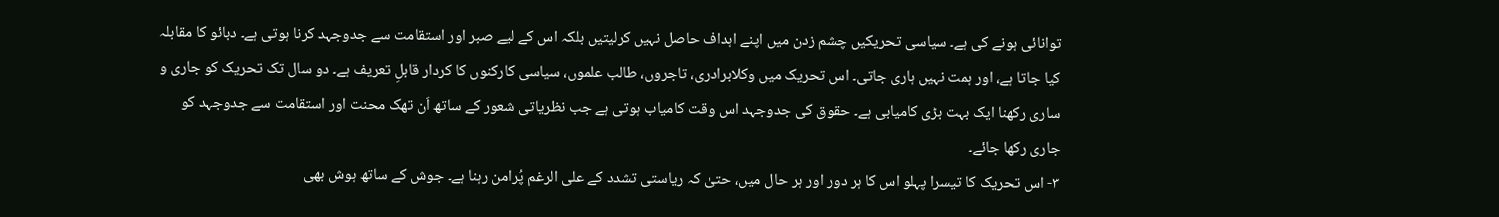توانائی ہونے کی ہے۔ سیاسی تحریکیں چشم زدن میں اپنے اہداف حاصل نہیں کرلیتیں بلکہ اس کے لیے صبر اور استقامت سے جدوجہد کرنا ہوتی ہے۔ دبائو کا مقابلہ کیا جاتا ہے، اور ہمت نہیں ہاری جاتی۔ اس تحریک میں وکلابرادری، تاجروں، طالب علموں، سیاسی کارکنوں کا کردار قابلِ تعریف ہے۔ دو سال تک تحریک کو جاری و ساری رکھنا ایک بہت بڑی کامیابی ہے۔ حقوق کی جدوجہد اس وقت کامیاب ہوتی ہے جب نظریاتی شعور کے ساتھ اَن تھک محنت اور استقامت سے جدوجہد کو جاری رکھا جائے۔
۳- اس تحریک کا تیسرا پہلو اس کا ہر دور اور ہر حال میں، حتیٰ کہ ریاستی تشدد کے علی الرغم پُرامن رہنا ہے۔ جوش کے ساتھ ہوش بھی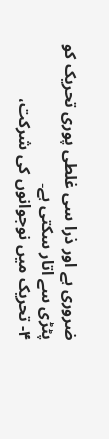ضروری ہے اور ذرا سی غلطی پوری تحریک کو پٹڑی سے اتار سکتی ہے۔
۴- تحریک میں نوجوانوں کی شرکت،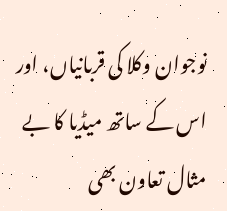نوجوان وکلا کی قربانیاں، اور اس کے ساتھ میڈیا کا بے مثال تعاون بھی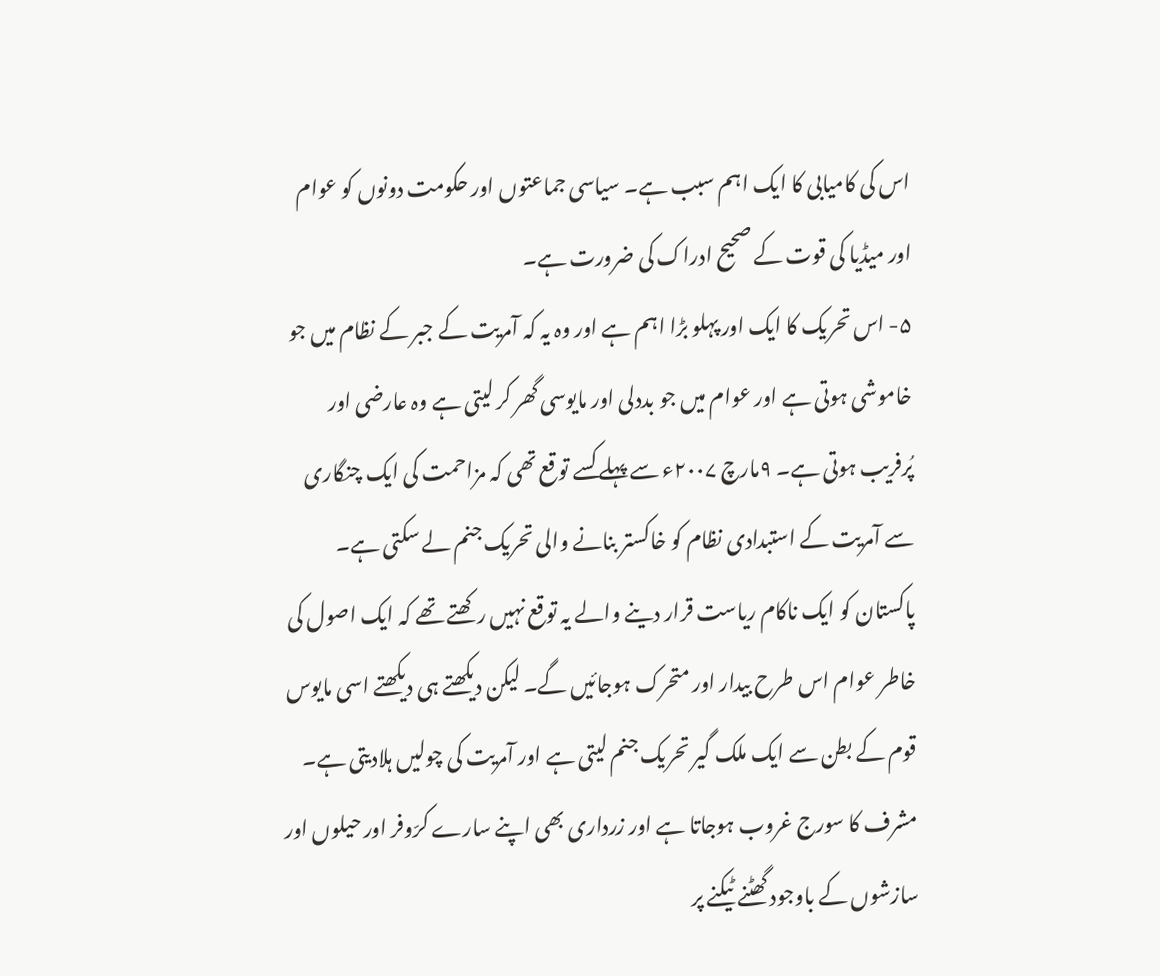اس کی کامیابی کا ایک اہم سبب ہے۔ سیاسی جماعتوں اور حکومت دونوں کو عوام اور میڈیا کی قوت کے صحیح ادراک کی ضرورت ہے۔
۵- اس تحریک کا ایک اور پہلو بڑا اہم ہے اور وہ یہ کہ آمریت کے جبر کے نظام میں جو خاموشی ہوتی ہے اور عوام میں جو بددلی اور مایوسی گھر کر لیتی ہے وہ عارضی اور پُرفریب ہوتی ہے۔ ۹مارچ ۲۰۰۷ء سے پہلے کسے توقع تھی کہ مزاحمت کی ایک چنگاری سے آمریت کے استبدادی نظام کو خاکستر بنانے والی تحریک جنم لے سکتی ہے۔ پاکستان کو ایک ناکام ریاست قرار دینے والے یہ توقع نہیں رکھتے تھے کہ ایک اصول کی خاطر عوام اس طرح بیدار اور متحرک ہوجائیں گے۔ لیکن دیکھتے ہی دیکھتے اسی مایوس قوم کے بطن سے ایک ملک گیر تحریک جنم لیتی ہے اور آمریت کی چولیں ہلادیتی ہے۔ مشرف کا سورج غروب ہوجاتا ہے اور زرداری بھی اپنے سارے کرّوفر اور حیلوں اور سازشوں کے باوجود گھٹنے ٹیکنے پر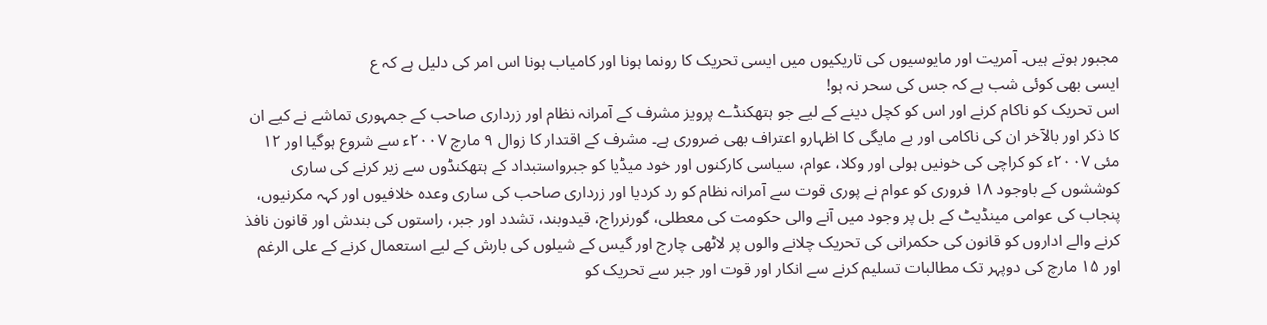مجبور ہوتے ہیں۔ آمریت اور مایوسیوں کی تاریکیوں میں ایسی تحریک کا رونما ہونا اور کامیاب ہونا اس امر کی دلیل ہے کہ ع
ایسی بھی کوئی شب ہے کہ جس کی سحر نہ ہو!
اس تحریک کو ناکام کرنے اور اس کو کچل دینے کے لیے جو ہتھکنڈے پرویز مشرف کے آمرانہ نظام اور زرداری صاحب کے جمہوری تماشے نے کیے ان کا ذکر اور بالآخر ان کی ناکامی اور بے مایگی کا اظہارو اعتراف بھی ضروری ہے۔ مشرف کے اقتدار کا زوال ۹ مارچ ۲۰۰۷ء سے شروع ہوگیا اور ۱۲ مئی ۲۰۰۷ء کو کراچی کی خونیں ہولی اور وکلا، عوام، سیاسی کارکنوں اور خود میڈیا کو جبرواستبداد کے ہتھکنڈوں سے زیر کرنے کی ساری کوششوں کے باوجود ۱۸ فروری کو عوام نے پوری قوت سے آمرانہ نظام کو رد کردیا اور زرداری صاحب کی ساری وعدہ خلافیوں اور کہہ مکرنیوں، پنجاب کی عوامی مینڈیٹ کے بل پر وجود میں آنے والی حکومت کی معطلی، گورنرراج، قیدوبند، تشدد اور جبر، راستوں کی بندش اور قانون نافذ کرنے والے اداروں کو قانون کی حکمرانی کی تحریک چلانے والوں پر لاٹھی چارج اور گیس کے شیلوں کی بارش کے لیے استعمال کرنے کے علی الرغم اور ۱۵ مارچ کی دوپہر تک مطالبات تسلیم کرنے سے انکار اور قوت اور جبر سے تحریک کو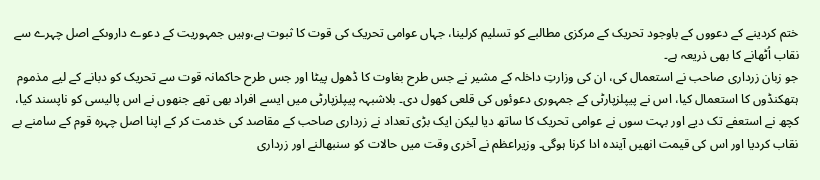ختم کردینے کے دعووں کے باوجود تحریک کے مرکزی مطالبے کو تسلیم کرلینا، جہاں عوامی تحریک کی قوت کا ثبوت ہے،وہیں جمہوریت کے دعوے داروںکے اصل چہرے سے نقاب اُٹھانے کا بھی ذریعہ ہے۔
جو زبان زرداری صاحب نے استعمال کی، ان کی وزارتِ داخلہ کے مشیر نے جس طرح بغاوت کا ڈھول پیٹا اور جس طرح حاکمانہ قوت سے تحریک کو دبانے کے لیے مذموم ہتھکنڈوں کا استعمال کیا، اس نے پیپلزپارٹی کے جمہوری دعوئوں کی قلعی کھول دی۔ بلاشبہہ پیپلزپارٹی میں ایسے افراد بھی تھے جنھوں نے اس پالیسی کو ناپسند کیا، کچھ نے استعفے تک دیے اور بہت سوں نے عوامی تحریک کا ساتھ دیا لیکن ایک بڑی تعداد نے زرداری صاحب کے مقاصد کی خدمت کر کے اپنا اصل چہرہ قوم کے سامنے بے نقاب کردیا اور اس کی قیمت انھیں آیندہ ادا کرنا ہوگی۔ وزیراعظم نے آخری وقت میں حالات کو سنبھالنے اور زرداری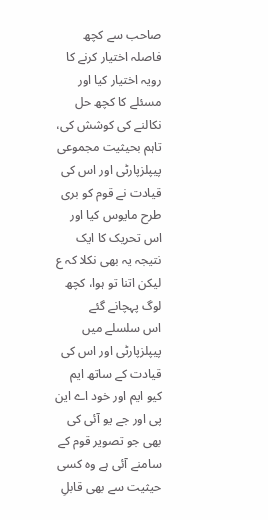صاحب سے کچھ فاصلہ اختیار کرنے کا رویہ اختیار کیا اور مسئلے کا کچھ حل نکالنے کی کوشش کی، تاہم بحیثیت مجموعی پیپلزپارٹی اور اس کی قیادت نے قوم کو بری طرح مایوس کیا اور اس تحریک کا ایک نتیجہ یہ بھی نکلا کہ ع
لیکن اتنا تو ہوا، کچھ لوگ پہچانے گئے
اس سلسلے میں پیپلزپارٹی اور اس کی قیادت کے ساتھ ایم کیو ایم اور خود اے این پی اور جے یو آئی کی بھی جو تصویر قوم کے سامنے آئی ہے وہ کسی حیثیت سے بھی قابلِ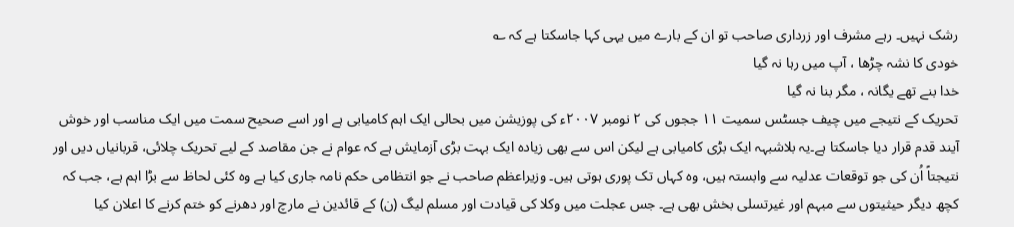رشک نہیں۔ رہے مشرف اور زرداری صاحب تو ان کے بارے میں یہی کہا جاسکتا ہے کہ ؎
خودی کا نشہ چڑھا ، آپ میں رہا نہ گیا
خدا بنے تھے یگانہ ، مگر بنا نہ گیا
تحریک کے نتیجے میں چیف جسٹس سمیت ۱۱ ججوں کی ۲ نومبر ۲۰۰۷ء کی پوزیشن میں بحالی ایک اہم کامیابی ہے اور اسے صحیح سمت میں ایک مناسب اور خوش آیند قدم قرار دیا جاسکتا ہے۔یہ بلاشبہہ ایک بڑی کامیابی ہے لیکن اس سے بھی زیادہ ایک بہت بڑی آزمایش ہے کہ عوام نے جن مقاصد کے لیے تحریک چلائی، قربانیاں دیں اور نتیجتاً اُن کی جو توقعات عدلیہ سے وابستہ ہیں، وہ کہاں تک پوری ہوتی ہیں۔ وزیراعظم صاحب نے جو انتظامی حکم نامہ جاری کیا ہے وہ کئی لحاظ سے بڑا اہم ہے، جب کہ کچھ دیگر حیثیتوں سے مبہم اور غیرتسلی بخش بھی ہے۔ جس عجلت میں وکلا کی قیادت اور مسلم لیگ (ن) کے قائدین نے مارچ اور دھرنے کو ختم کرنے کا اعلان کیا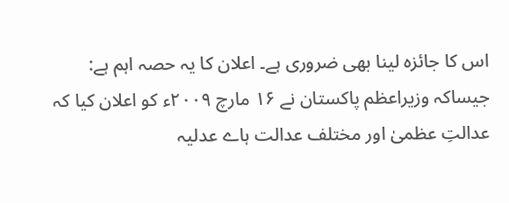اس کا جائزہ لینا بھی ضروری ہے۔ اعلان کا یہ حصہ اہم ہے:
جیساکہ وزیراعظم پاکستان نے ۱۶ مارچ ۲۰۰۹ء کو اعلان کیا کہ عدالتِ عظمیٰ اور مختلف عدالت ہاے عدلیہ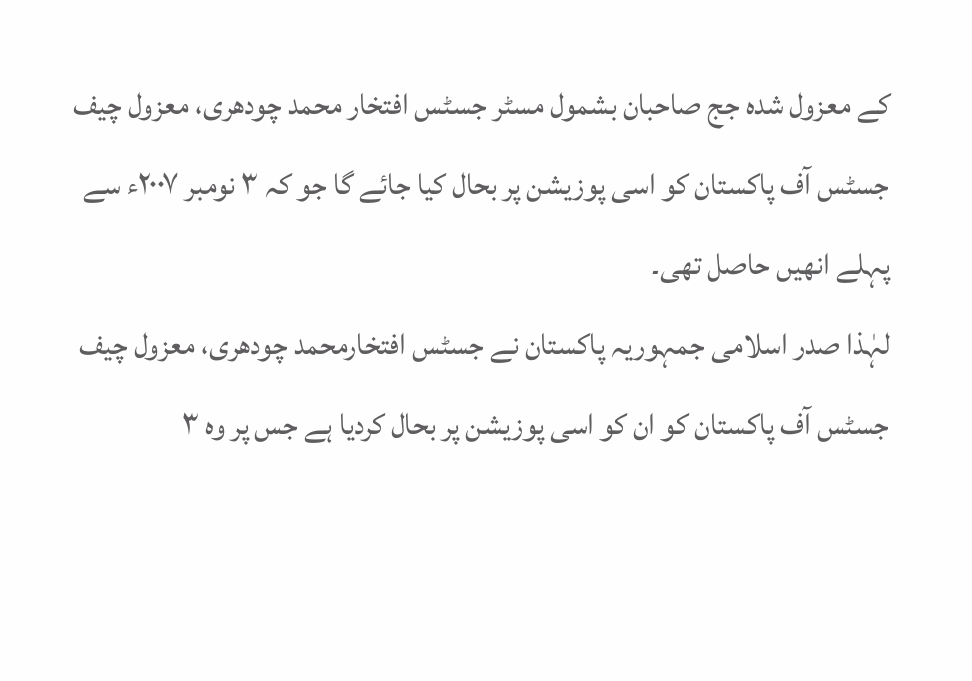کے معزول شدہ جج صاحبان بشمول مسٹر جسٹس افتخار محمد چودھری، معزول چیف جسٹس آف پاکستان کو اسی پوزیشن پر بحال کیا جائے گا جو کہ ۳ نومبر ۲۰۰۷ء سے پہلے انھیں حاصل تھی۔
لہٰذا صدر اسلامی جمہوریہ پاکستان نے جسٹس افتخارمحمد چودھری، معزول چیف جسٹس آف پاکستان کو ان کو اسی پوزیشن پر بحال کردیا ہے جس پر وہ ۳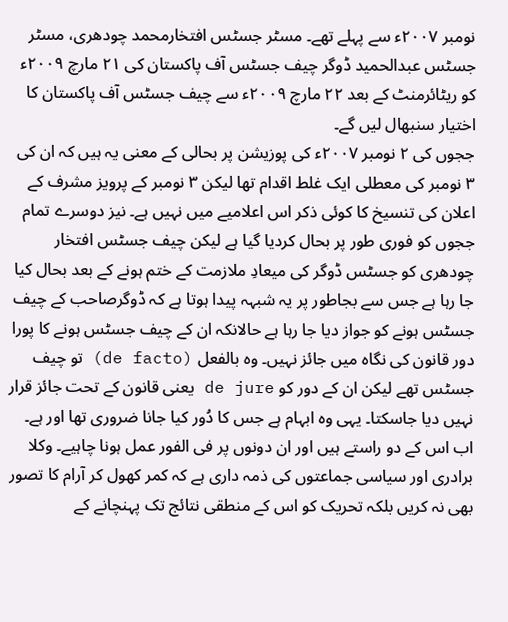نومبر ۲۰۰۷ء سے پہلے تھے۔ مسٹر جسٹس افتخارمحمد چودھری، مسٹر جسٹس عبدالحمید ڈوگر چیف جسٹس آف پاکستان کی ۲۱ مارچ ۲۰۰۹ء کو ریٹائرمنٹ کے بعد ۲۲ مارچ ۲۰۰۹ء سے چیف جسٹس آف پاکستان کا اختیار سنبھال لیں گے۔
ججوں کی ۲ نومبر ۲۰۰۷ء کی پوزیشن پر بحالی کے معنی یہ ہیں کہ ان کی ۳ نومبر کی معطلی ایک غلط اقدام تھا لیکن ۳ نومبر کے پرویز مشرف کے اعلان کی تنسیخ کا کوئی ذکر اس اعلامیے میں نہیں ہے۔ نیز دوسرے تمام ججوں کو فوری طور پر بحال کردیا گیا ہے لیکن چیف جسٹس افتخار چودھری کو جسٹس ڈوگر کی میعادِ ملازمت کے ختم ہونے کے بعد بحال کیا جا رہا ہے جس سے بجاطور پر یہ شبہہ پیدا ہوتا ہے کہ ڈوگرصاحب کے چیف جسٹس ہونے کو جواز دیا جا رہا ہے حالانکہ ان کے چیف جسٹس ہونے کا پورا دور قانون کی نگاہ میں جائز نہیں۔ وہ بالفعل (de facto) تو چیف جسٹس تھے لیکن ان کے دور کو de jure یعنی قانون کے تحت جائز قرار نہیں دیا جاسکتا۔ یہی وہ ابہام ہے جس کا دُور کیا جانا ضروری تھا اور ہے۔ اب اس کے دو راستے ہیں اور ان دونوں پر فی الفور عمل ہونا چاہیے۔ وکلا برادری اور سیاسی جماعتوں کی ذمہ داری ہے کہ کمر کھول کر آرام کا تصور بھی نہ کریں بلکہ تحریک کو اس کے منطقی نتائج تک پہنچانے کے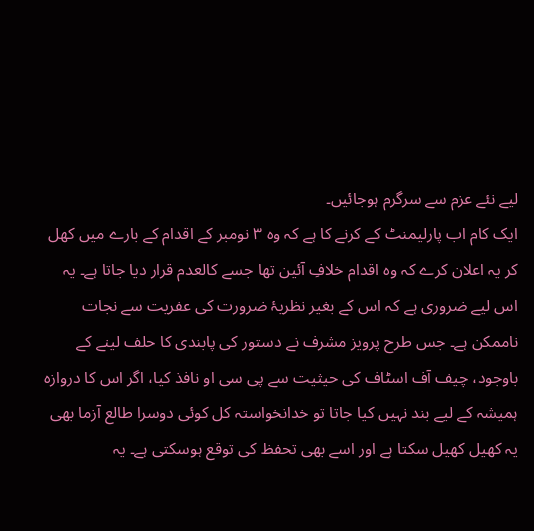لیے نئے عزم سے سرگرم ہوجائیں۔
ایک کام اب پارلیمنٹ کے کرنے کا ہے کہ وہ ۳ نومبر کے اقدام کے بارے میں کھل کر یہ اعلان کرے کہ وہ اقدام خلافِ آئین تھا جسے کالعدم قرار دیا جاتا ہے۔ یہ اس لیے ضروری ہے کہ اس کے بغیر نظریۂ ضرورت کی عفریت سے نجات ناممکن ہے۔ جس طرح پرویز مشرف نے دستور کی پابندی کا حلف لینے کے باوجود، چیف آف اسٹاف کی حیثیت سے پی سی او نافذ کیا، اگر اس کا دروازہ ہمیشہ کے لیے بند نہیں کیا جاتا تو خدانخواستہ کل کوئی دوسرا طالع آزما بھی یہ کھیل کھیل سکتا ہے اور اسے بھی تحفظ کی توقع ہوسکتی ہے۔ یہ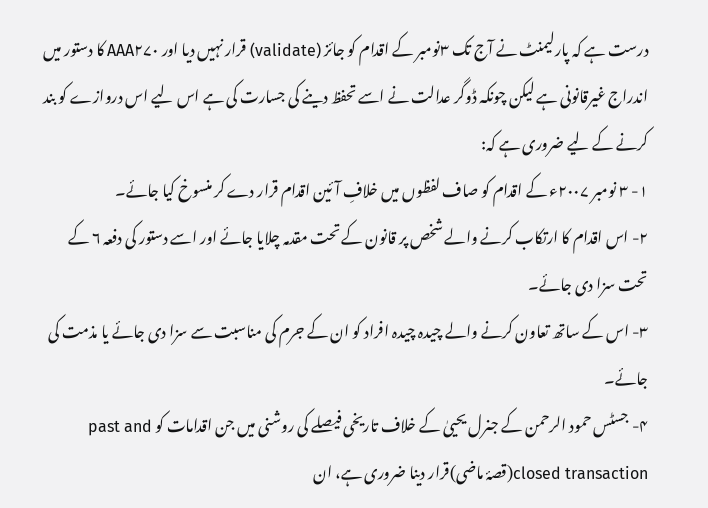درست ہے کہ پارلیمنٹ نے آج تک ۳نومبر کے اقدام کو جائز (validate) قرار نہیں دیا اور AAA۲۷۰ کا دستور میں اندراج غیرقانونی ہے لیکن چونکہ ڈوگر عدالت نے اسے تحفظ دینے کی جسارت کی ہے اس لیے اس دروازے کو بند کرنے کے لیے ضروری ہے کہ:
۱- ۳ نومبر ۲۰۰۷ء کے اقدام کو صاف لفظوں میں خلافِ آئین اقدام قرار دے کر منسوخ کیا جائے۔
۲- اس اقدام کا ارتکاب کرنے والے شخص پر قانون کے تحت مقدمہ چلایا جائے اور اسے دستور کی دفعہ ۶ کے تحت سزا دی جائے۔
۳- اس کے ساتھ تعاون کرنے والے چیدہ چیدہ افراد کو ان کے جرم کی مناسبت سے سزا دی جائے یا مذمت کی جائے۔
۴- جسٹس حمود الرحمن کے جنرل یحییٰ کے خلاف تاریخی فیصلے کی روشنی میں جن اقدامات کو past and closed transaction(قصۂ ماضی)قرار دینا ضروری ہے، ان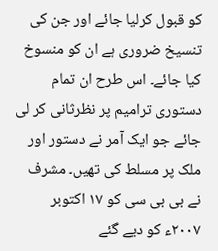کو قبول کرلیا جائے اور جن کی تنسیخ ضروری ہے ان کو منسوخ کیا جائے۔ اس طرح ان تمام دستوری ترامیم پر نظرثانی کر لی جائے جو ایک آمر نے دستور اور ملک پر مسلط کی تھیں۔ مشرف نے بی بی سی کو ۱۷ اکتوبر ۲۰۰۷ء کو دیے گئے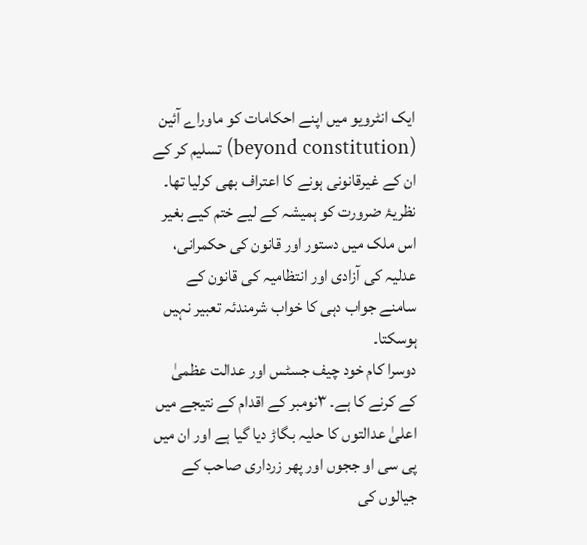ایک انٹرویو میں اپنے احکامات کو ماوراے آئین (beyond constitution) تسلیم کر کے ان کے غیرقانونی ہونے کا اعتراف بھی کرلیا تھا۔
نظریۂ ضرورت کو ہمیشہ کے لیے ختم کیے بغیر اس ملک میں دستور اور قانون کی حکمرانی، عدلیہ کی آزادی اور انتظامیہ کی قانون کے سامنے جواب دہی کا خواب شرمندئہ تعبیر نہیں ہوسکتا۔
دوسرا کام خود چیف جسٹس اور عدالت عظمیٰ کے کرنے کا ہے۔ ۳نومبر کے اقدام کے نتیجے میں اعلیٰ عدالتوں کا حلیہ بگاڑ دیا گیا ہے اور ان میں پی سی او ججوں اور پھر زرداری صاحب کے جیالوں کی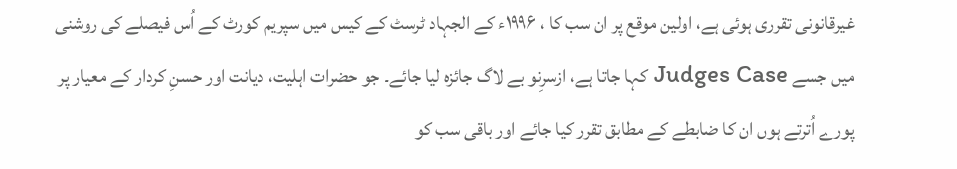غیرقانونی تقرری ہوئی ہے، اولین موقع پر ان سب کا ، ۱۹۹۶ء کے الجہاد ٹرسٹ کے کیس میں سپریم کورٹ کے اُس فیصلے کی روشنی میں جسے Judges Case کہا جاتا ہے، ازسرِنو بے لاگ جائزہ لیا جائے۔ جو حضرات اہلیت، دیانت اور حسنِ کردار کے معیار پر پورے اُترتے ہوں ان کا ضابطے کے مطابق تقرر کیا جائے اور باقی سب کو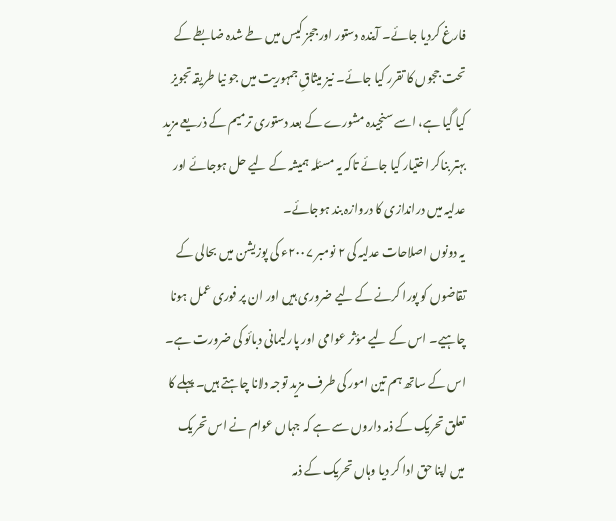فارغ کردیا جائے۔ آیندہ دستور اور ججز کیس میں طے شدہ ضابطے کے تحت ججوں کا تقرر کیا جائے۔ نیز میثاقِ جمہوریت میں جو نیا طریقہ تجویز کیا گیا ہے، اسے سنجیدہ مشورے کے بعد دستوری ترمیم کے ذریعے مزید بہتر بناکر اختیار کیا جائے تاکہ یہ مسئلہ ہمیشہ کے لیے حل ہوجائے اور عدلیہ میں دراندازی کا دروازہ بند ہوجائے۔
یہ دونوں اصلاحات عدلیہ کی ۲ نومبر ۲۰۰۷ء کی پوزیشن میں بحالی کے تقاضوں کو پورا کرنے کے لیے ضروری ہیں اور ان پر فوری عمل ہونا چاہیے۔ اس کے لیے مؤثر عوامی اور پارلیمانی دبائو کی ضرورت ہے۔
اس کے ساتھ ہم تین امور کی طرف مزید توجہ دلانا چاہتے ہیں۔ پہلے کا تعلق تحریک کے ذمہ داروں سے ہے کہ جہاں عوام نے اس تحریک میں اپنا حق ادا کر دیا وہاں تحریک کے ذمہ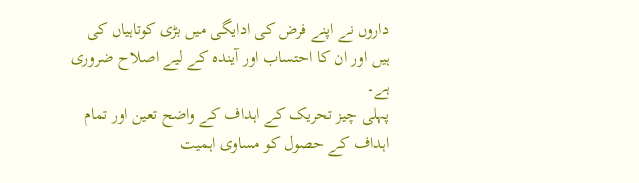داروں نے اپنے فرض کی ادایگی میں بڑی کوتاہیاں کی ہیں اور ان کا احتساب اور آیندہ کے لیے اصلاح ضروری ہے۔
پہلی چیز تحریک کے اہداف کے واضح تعین اور تمام اہداف کے حصول کو مساوی اہمیت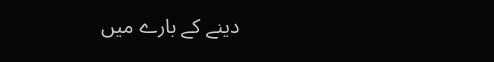دینے کے بارے میں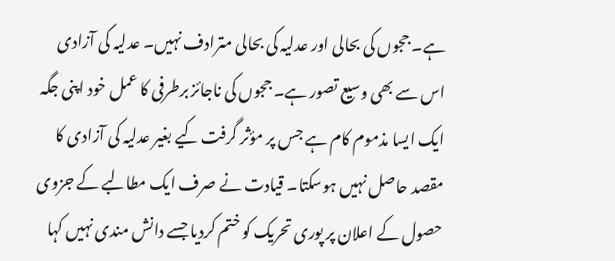ہے۔ ججوں کی بحالی اور عدلیہ کی بحالی مترادف نہیں۔ عدلیہ کی آزادی اس سے بھی وسیع تصور ہے۔ ججوں کی ناجائز برطرفی کا عمل خود اپنی جگہ ایک ایسا مذموم کام ہے جس پر مؤثر گرفت کیے بغیر عدلیہ کی آزادی کا مقصد حاصل نہیں ہوسکتا۔ قیادت نے صرف ایک مطالبے کے جزوی حصول کے اعلان پر پوری تحریک کو ختم کردیا جسے دانش مندی نہیں کہا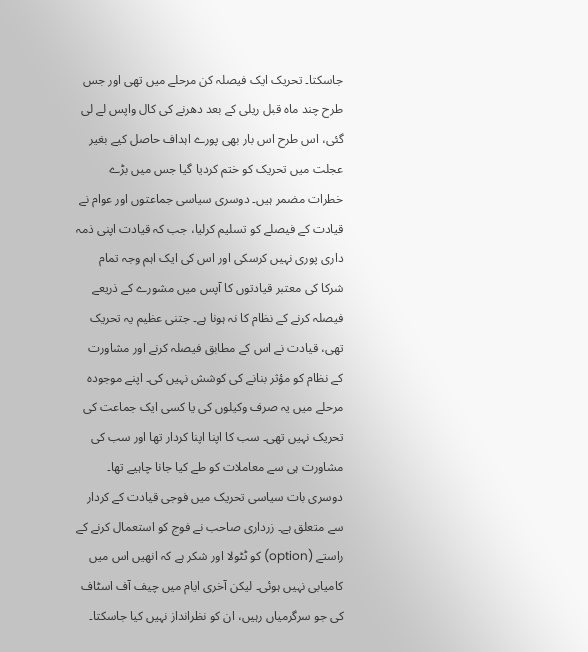جاسکتا۔ تحریک ایک فیصلہ کن مرحلے میں تھی اور جس طرح چند ماہ قبل ریلی کے بعد دھرنے کی کال واپس لے لی گئی، اس طرح اس بار بھی پورے اہداف حاصل کیے بغیر عجلت میں تحریک کو ختم کردیا گیا جس میں بڑے خطرات مضمر ہیں۔ دوسری سیاسی جماعتوں اور عوام نے قیادت کے فیصلے کو تسلیم کرلیا، جب کہ قیادت اپنی ذمہ داری پوری نہیں کرسکی اور اس کی ایک اہم وجہ تمام شرکا کی معتبر قیادتوں کا آپس میں مشورے کے ذریعے فیصلہ کرنے کے نظام کا نہ ہونا ہے۔ جتنی عظیم یہ تحریک تھی، قیادت نے اس کے مطابق فیصلہ کرنے اور مشاورت کے نظام کو مؤثر بنانے کی کوشش نہیں کی۔ اپنے موجودہ مرحلے میں یہ صرف وکیلوں کی یا کسی ایک جماعت کی تحریک نہیں تھی۔ سب کا اپنا اپنا کردار تھا اور سب کی مشاورت ہی سے معاملات کو طے کیا جانا چاہیے تھا۔
دوسری بات سیاسی تحریک میں فوجی قیادت کے کردار سے متعلق ہے۔ زرداری صاحب نے فوج کو استعمال کرنے کے راستے (option) کو ٹٹولا اور شکر ہے کہ انھیں اس میں کامیابی نہیں ہوئی۔ لیکن آخری ایام میں چیف آف اسٹاف کی جو سرگرمیاں رہیں، ان کو نظرانداز نہیں کیا جاسکتا۔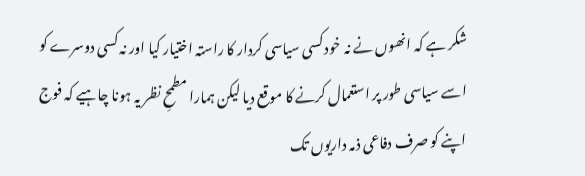شکر ہے کہ انھوں نے نہ خود کسی سیاسی کردار کا راستہ اختیار کیا اور نہ کسی دوسرے کو اسے سیاسی طور پر استعمال کرنے کا موقع دیا لیکن ہمارا مطمحِ نظر یہ ہونا چاہیے کہ فوج اپنے کو صرف دفاعی ذمہ داریوں تک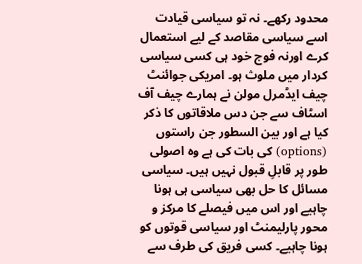محدود رکھے۔ نہ تو سیاسی قیادت اسے سیاسی مقاصد کے لیے استعمال کرے اورنہ فوج خود ہی کسی سیاسی کردار میں ملوث ہو۔ امریکی جوائنٹ چیف ایڈمرل مولن نے ہمارے چیف آف اسٹاف سے جن دس ملاقاتوں کا ذکر کیا ہے اور بین السطور جن راستوں (options) کی بات کی ہے وہ اصولی طور پر قابلِ قبول نہیں ہیں۔ سیاسی مسائل کا حل بھی سیاسی ہی ہونا چاہیے اور اس میں فیصلے کا مرکز و محور پارلیمنٹ اور سیاسی قوتوں کو ہونا چاہیے۔ کسی فریق کی طرف سے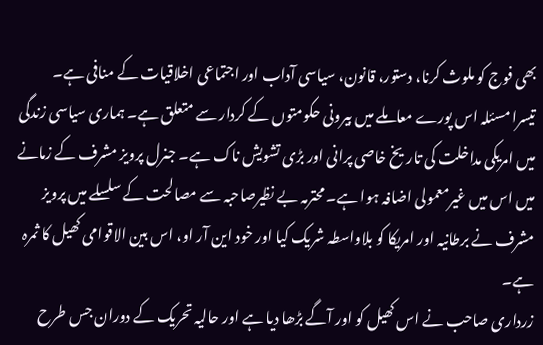بھی فوج کو ملوث کرنا، دستور، قانون، سیاسی آداب اور اجتماعی اخلاقیات کے منافی ہے۔
تیسرا مسئلہ اس پورے معاملے میں بیرونی حکومتوں کے کردار سے متعلق ہے۔ ہماری سیاسی زندگی میں امریکی مداخلت کی تاریخ خاصی پرانی اور بڑی تشویش ناک ہے۔ جنرل پرویز مشرف کے زمانے میں اس میں غیرمعمولی اضافہ ہوا ہے۔ محترمہ بے نظیرصاحبہ سے مصالحت کے سلسلے میں پرویز مشرف نے برطانیہ اور امریکا کو بلاواسطہ شریک کیا اور خود این آر او، اس بین الاقوامی کھیل کا ثمرہ ہے۔
زرداری صاحب نے اس کھیل کو اور آگے بڑھا دیا ہے اور حالیہ تحریک کے دوران جس طرح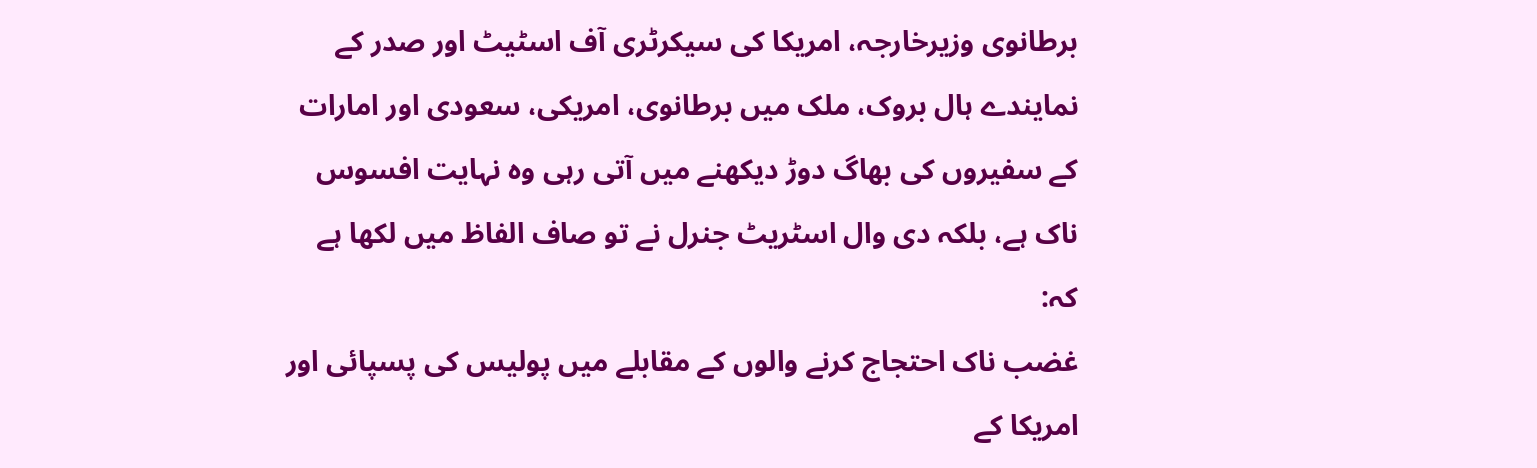برطانوی وزیرخارجہ، امریکا کی سیکرٹری آف اسٹیٹ اور صدر کے نمایندے ہال بروک، ملک میں برطانوی، امریکی، سعودی اور امارات کے سفیروں کی بھاگ دوڑ دیکھنے میں آتی رہی وہ نہایت افسوس ناک ہے، بلکہ دی وال اسٹریٹ جنرل نے تو صاف الفاظ میں لکھا ہے کہ:
غضب ناک احتجاج کرنے والوں کے مقابلے میں پولیس کی پسپائی اور امریکا کے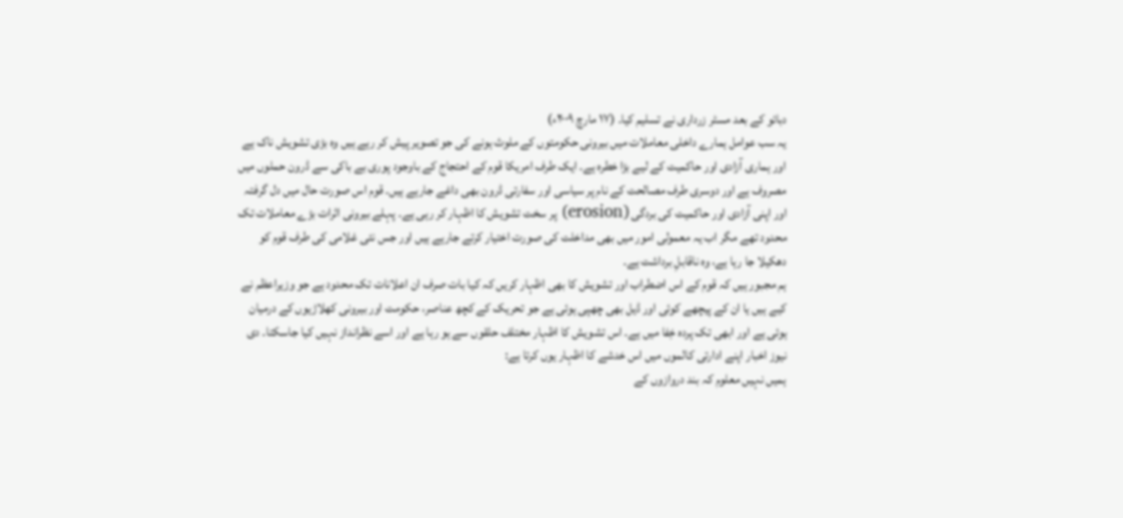دبائو کے بعد مسٹر زرداری نے تسلیم کیا۔ (۱۷ مارچ ۲۰۰۹ء)
یہ سب عوامل ہمارے داخلی معاملات میں بیرونی حکومتوں کے ملوث ہونے کی جو تصویر پیش کر رہے ہیں وہ بڑی تشویش ناک ہے اور ہماری آزادی اور حاکمیت کے لیے بڑا خطرہ ہے۔ ایک طرف امریکا قوم کے احتجاج کے باوجود پوری بے باکی سے ڈرون حملوں میں مصروف ہے اور دوسری طرف مصالحت کے نام پر سیاسی اور سفارتی ڈرون بھی داغے جارہے ہیں۔ قوم اس صورت حال میں دل گرفتہ اور اپنی آزادی اور حاکمیت کی بردگی (erosion) پر سخت تشویش کا اظہار کر رہی ہے۔ پہلے بیرونی اثرات بڑے معاملات تک محدود تھے مگر اب یہ معمولی امور میں بھی مداخلت کی صورت اختیار کرتے جارہے ہیں اور جس نئی غلامی کی طرف قوم کو دھکیلا جا رہا ہے، وہ ناقابلِ برداشت ہے۔
ہم مجبور ہیں کہ قوم کے اس اضطراب اور تشویش کا بھی اظہار کریں کہ کیا بات صرف ان اعلانات تک محدود ہے جو وزیراعظم نے کیے ہیں یا ان کے پیچھے کوئی اور ڈیل بھی چھپی ہوئی ہے جو تحریک کے کچھ عناصر، حکومت اور بیرونی کھلاڑیوں کے درمیان ہوئی ہے اور ابھی تک پردہ خِفا میں ہے۔ اس تشویش کا اظہار مختلف حلقوں سے ہو رہا ہے اور اسے نظرانداز نہیں کیا جاسکتا۔ دی نیوز اخبار اپنے ادارتی کالموں میں اس خدشے کا اظہار یوں کرتا ہے:
ہمیں نہیں معلوم کہ بند دروازوں کے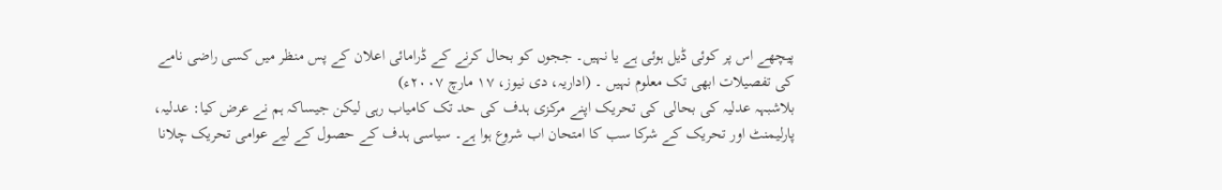پیچھے اس پر کوئی ڈیل ہوئی ہے یا نہیں۔ ججوں کو بحال کرنے کے ڈرامائی اعلان کے پس منظر میں کسی راضی نامے کی تفصیلات ابھی تک معلوم نہیں ۔ (اداریہ، دی نیوز، ۱۷ مارچ ۲۰۰۷ء)
بلاشبہہ عدلیہ کی بحالی کی تحریک اپنے مرکزی ہدف کی حد تک کامیاب رہی لیکن جیساکہ ہم نے عرض کیا: عدلیہ، پارلیمنٹ اور تحریک کے شرکا سب کا امتحان اب شروع ہوا ہے۔ سیاسی ہدف کے حصول کے لیے عوامی تحریک چلانا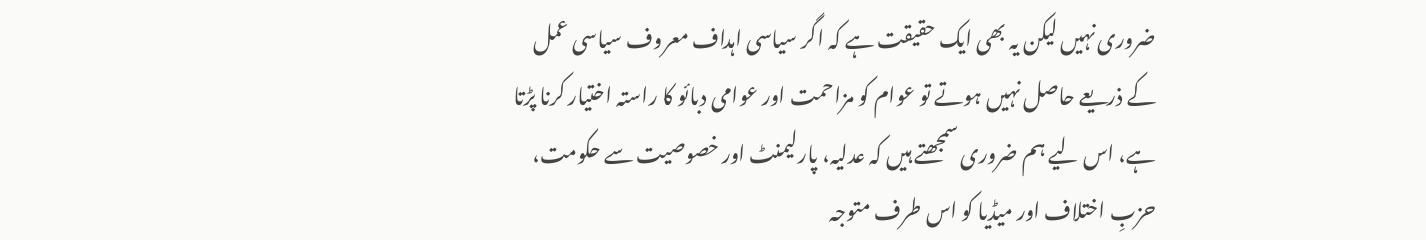ضروری نہیں لیکن یہ بھی ایک حقیقت ہے کہ اگر سیاسی اہداف معروف سیاسی عمل کے ذریعے حاصل نہیں ہوتے تو عوام کو مزاحمت اور عوامی دبائو کا راستہ اختیار کرنا پڑتا ہے، اس لیے ہم ضروری سمجھتے ہیں کہ عدلیہ، پارلیمنٹ اور خصوصیت سے حکومت، حزبِ اختلاف اور میڈیا کو اس طرف متوجہ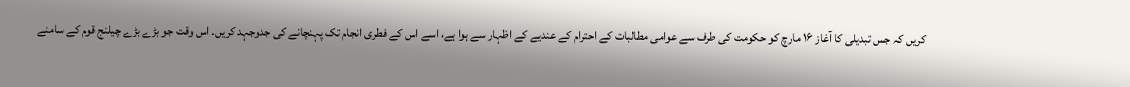کریں کہ جس تبدیلی کا آغاز ۱۶ مارچ کو حکومت کی طرف سے عوامی مطالبات کے احترام کے عندیے کے اظہار سے ہوا ہے، اسے اس کے فطری انجام تک پہنچانے کی جدوجہد کریں۔ اس وقت جو بڑے بڑے چیلنج قوم کے سامنے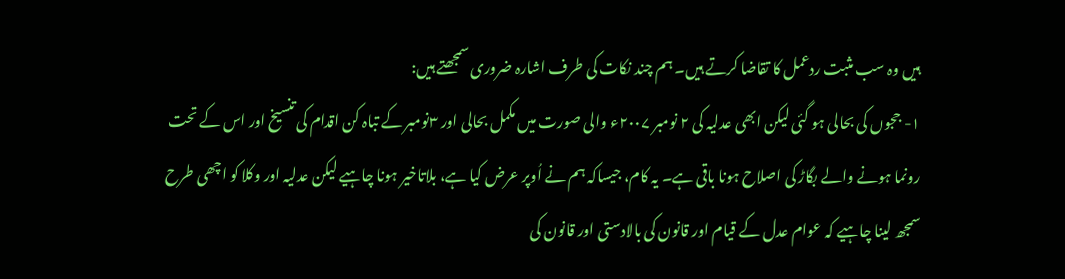ہیں وہ سب مثبت ردعمل کا تقاضا کرتے ہیں۔ ہم چند نکات کی طرف اشارہ ضروری سمجھتے ہیں:
۱- ججوں کی بحالی ہو گئی لیکن ابھی عدلیہ کی ۲ نومبر ۲۰۰۷ء والی صورت میں مکمل بحالی اور ۳نومبر کے تباہ کن اقدام کی تنسیخ اور اس کے تحت رونما ہونے والے بگاڑ کی اصلاح ہونا باقی ہے۔ یہ کام، جیساکہ ہم نے اُوپر عرض کیا ہے، بلاتاخیر ہونا چاہیے لیکن عدلیہ اور وکلا کو اچھی طرح سمجھ لینا چاہیے کہ عوام عدل کے قیام اور قانون کی بالادستی اور قانون کی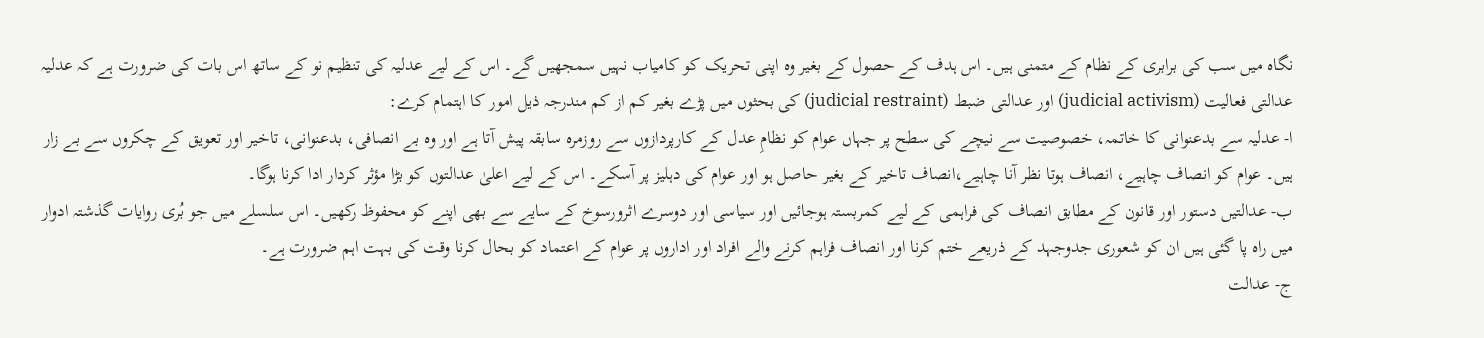نگاہ میں سب کی برابری کے نظام کے متمنی ہیں۔ اس ہدف کے حصول کے بغیر وہ اپنی تحریک کو کامیاب نہیں سمجھیں گے۔ اس کے لیے عدلیہ کی تنظیم نو کے ساتھ اس بات کی ضرورت ہے کہ عدلیہ عدالتی فعالیت (judicial activism) اور عدالتی ضبط (judicial restraint) کی بحثوں میں پڑے بغیر کم از کم مندرجہ ذیل امور کا اہتمام کرے:
ا- عدلیہ سے بدعنوانی کا خاتمہ، خصوصیت سے نیچے کی سطح پر جہاں عوام کو نظامِ عدل کے کارپردازوں سے روزمرہ سابقہ پیش آتا ہے اور وہ بے انصافی، بدعنوانی، تاخیر اور تعویق کے چکروں سے بے زار ہیں۔ عوام کو انصاف چاہیے، انصاف ہوتا نظر آنا چاہیے،انصاف تاخیر کے بغیر حاصل ہو اور عوام کی دہلیز پر آسکے۔ اس کے لیے اعلیٰ عدالتوں کو بڑا مؤثر کردار ادا کرنا ہوگا۔
ب- عدالتیں دستور اور قانون کے مطابق انصاف کی فراہمی کے لیے کمربستہ ہوجائیں اور سیاسی اور دوسرے اثرورسوخ کے سایے سے بھی اپنے کو محفوظ رکھیں۔ اس سلسلے میں جو بُری روایات گذشتہ ادوار میں راہ پا گئی ہیں ان کو شعوری جدوجہد کے ذریعے ختم کرنا اور انصاف فراہم کرنے والے افراد اور اداروں پر عوام کے اعتماد کو بحال کرنا وقت کی بہت اہم ضرورت ہے۔
ج- عدالت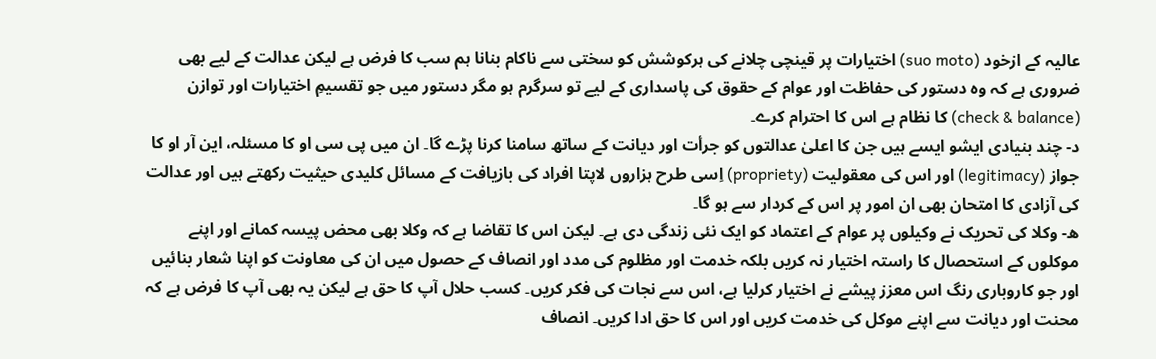عالیہ کے ازخود (suo moto) اختیارات پر قینچی چلانے کی ہرکوشش کو سختی سے ناکام بنانا ہم سب کا فرض ہے لیکن عدالت کے لیے بھی ضروری ہے کہ وہ دستور کی حفاظت اور عوام کے حقوق کی پاسداری کے لیے تو سرگرم ہو مگر دستور میں جو تقسیمِ اختیارات اور توازن (check & balance) کا نظام ہے اس کا احترام کرے۔
د- چند بنیادی ایشو ایسے ہیں جن کا اعلیٰ عدالتوں کو جرأت اور دیانت کے ساتھ سامنا کرنا پڑے گا۔ ان میں پی سی او کا مسئلہ، این آر او کا جواز (legitimacy) اور اس کی معقولیت (propriety) اِسی طرح ہزاروں لاپتا افراد کی بازیافت کے مسائل کلیدی حیثیت رکھتے ہیں اور عدالت کی آزادی کا امتحان بھی ان امور پر اس کے کردار سے ہو گا۔
ھ- وکلا کی تحریک نے وکیلوں پر عوام کے اعتماد کو ایک نئی زندگی دی ہے۔ لیکن اس کا تقاضا ہے کہ وکلا بھی محض پیسہ کمانے اور اپنے موکلوں کے استحصال کا راستہ اختیار نہ کریں بلکہ خدمت اور مظلوم کی مدد اور انصاف کے حصول میں ان کی معاونت کو اپنا شعار بنائیں اور جو کاروباری رنگ اس معزز پیشے نے اختیار کرلیا ہے، اس سے نجات کی فکر کریں۔ کسب حلال آپ کا حق ہے لیکن یہ بھی آپ کا فرض ہے کہ محنت اور دیانت سے اپنے موکل کی خدمت کریں اور اس کا حق ادا کریں۔ انصاف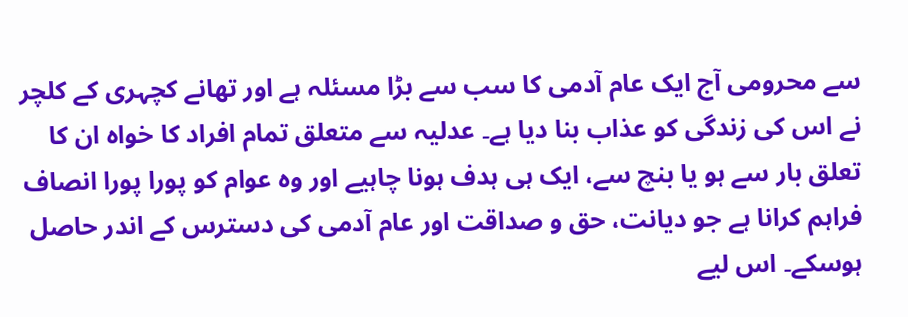سے محرومی آج ایک عام آدمی کا سب سے بڑا مسئلہ ہے اور تھانے کچہری کے کلچر نے اس کی زندگی کو عذاب بنا دیا ہے۔ عدلیہ سے متعلق تمام افراد کا خواہ ان کا تعلق بار سے ہو یا بنچ سے، ایک ہی ہدف ہونا چاہیے اور وہ عوام کو پورا پورا انصاف فراہم کرانا ہے جو دیانت، حق و صداقت اور عام آدمی کی دسترس کے اندر حاصل ہوسکے۔ اس لیے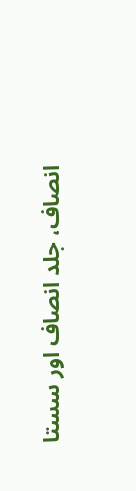انصاف، جلد انصاف اور سستا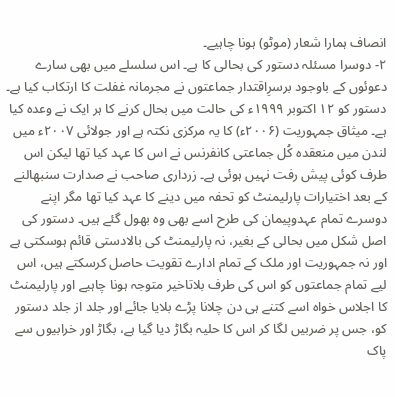انصاف ہمارا شعار (موٹو) ہونا چاہیے۔
۲- دوسرا مسئلہ دستور کی بحالی کا ہے۔ اس سلسلے میں بھی سارے دعوئوں کے باوجود برسرِاقتدار جماعتوں نے مجرمانہ غفلت کا ارتکاب کیا ہے۔ دستور کو ۱۲ اکتوبر ۱۹۹۹ء کی حالت میں بحال کرنے کا ہر ایک نے وعدہ کیا ہے۔ میثاق جمہوریت (۲۰۰۶ء) کا یہ مرکزی نکتہ ہے اور جولائی ۲۰۰۷ء میں لندن میں منعقدہ کُل جماعتی کانفرنس نے اس کا عہد کیا تھا لیکن اس طرف کوئی پیش رفت نہیں ہوئی ہے۔ زرداری صاحب نے صدارت سنبھالنے کے بعد اختیارات پارلیمنٹ کو تحفہ میں دینے کا عہد کیا تھا مگر اپنے دوسرے تمام عہدوپیمان کی طرح اسے بھی وہ بھول گئے ہیں۔ دستور کی اصل شکل میں بحالی کے بغیر، نہ پارلیمنٹ کی بالادستی قائم ہوسکتی ہے اور نہ جمہوریت اور ملک کے تمام ادارے تقویت حاصل کرسکتے ہیں، اس لیے تمام جماعتوں کو اس کی طرف بلاتاخیر متوجہ ہونا چاہیے اور پارلیمنٹ کا اجلاس خواہ اسے کتنے ہی دن چلانا پڑے بلایا جائے اور جلد از جلد دستور کو، جس پر ضربیں لگا کر اس کا حلیہ بگاڑ دیا گیا ہے، بگاڑ اور خرابیوں سے پاک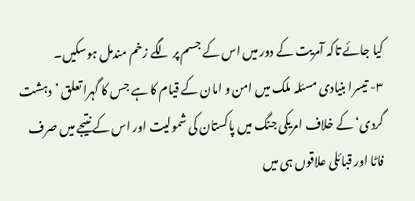کیا جائے تاکہ آمریت کے دور میں اس کے جسم پر لگے زخم مندمل ہوسکیں۔
۳- تیسرا بنیادی مسئلہ ملک میں امن و امان کے قیام کا ہے جس کا گہرا تعلق ’دہشت گردی‘ کے خلاف امریکی جنگ میں پاکستان کی شمولیت اور اس کے نتیجے میں صرف فاٹا اور قبائلی علاقوں ہی میں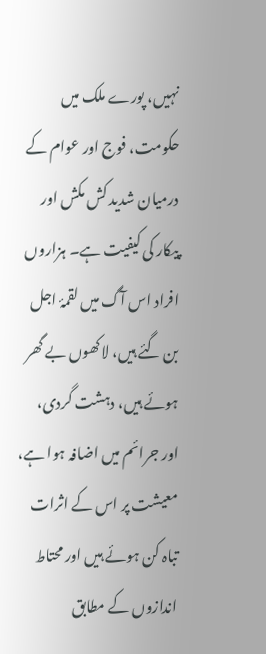نہیں، پورے ملک میں حکومت، فوج اور عوام کے درمیان شدید کش مکش اور پیکار کی کیفیت ہے۔ ہزاروں افراد اس آگ میں لقمۂ اجل بن گئے ہیں، لاکھوں بے گھر ہوئے ہیں، دہشت گردی، اور جرائم میں اضافہ ہوا ہے، معیشت پر اس کے اثرات تباہ کن ہوئے ہیں اور محتاط اندازوں کے مطابق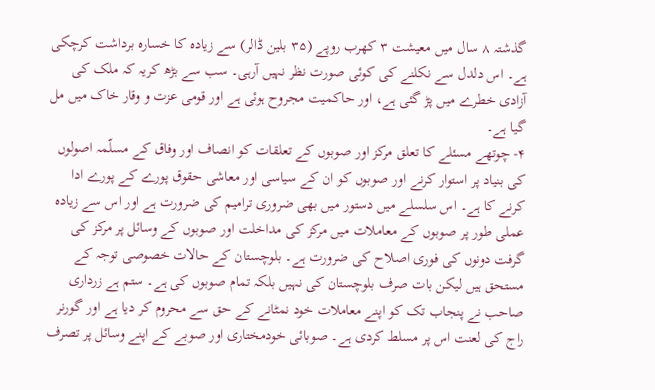گذشتہ ۸ سال میں معیشت ۳ کھرب روپے (۳۵ بلین ڈالر) سے زیادہ کا خسارہ برداشت کرچکی ہے۔ اس دلدل سے نکلنے کی کوئی صورت نظر نہیں آرہی۔ سب سے بڑھ کریہ کہ ملک کی آزادی خطرے میں پڑ گئی ہے، اور حاکمیت مجروح ہوئی ہے اور قومی عزت و وقار خاک میں مل گیا ہے۔
۴- چوتھے مسئلے کا تعلق مرکز اور صوبوں کے تعلقات کو انصاف اور وفاق کے مسلّمہ اصولوں کی بنیاد پر استوار کرنے اور صوبوں کو ان کے سیاسی اور معاشی حقوق پورے کے پورے ادا کرنے کا ہے۔ اس سلسلے میں دستور میں بھی ضروری ترامیم کی ضرورت ہے اور اس سے زیادہ عملی طور پر صوبوں کے معاملات میں مرکز کی مداخلت اور صوبوں کے وسائل پر مرکز کی گرفت دونوں کی فوری اصلاح کی ضرورت ہے۔ بلوچستان کے حالات خصوصی توجہ کے مستحق ہیں لیکن بات صرف بلوچستان کی نہیں بلکہ تمام صوبوں کی ہے۔ ستم ہے زرداری صاحب نے پنجاب تک کو اپنے معاملات خود نمٹانے کے حق سے محروم کر دیا ہے اور گورنر راج کی لعنت اس پر مسلط کردی ہے۔ صوبائی خودمختاری اور صوبے کے اپنے وسائل پر تصرف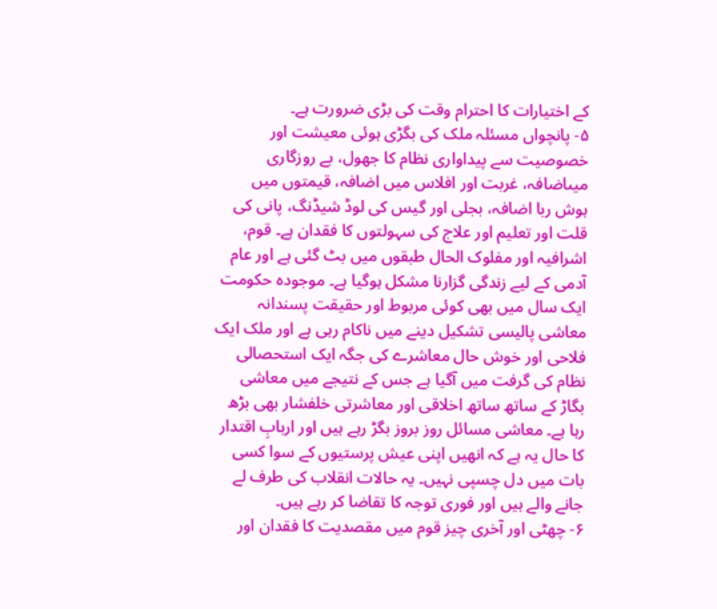کے اختیارات کا احترام وقت کی بڑی ضرورت ہے۔
۵- پانچواں مسئلہ ملک کی بگڑی ہوئی معیشت اور خصوصیت سے پیداواری نظام کا جھول، بے روزگاری میںاضافہ، غربت اور افلاس میں اضافہ، قیمتوں میں ہوش ربا اضافہ، بجلی اور گیس کی لوڈ شیڈنگ، پانی کی قلت اور تعلیم اور علاج کی سہولتوں کا فقدان ہے۔ قوم، اشرافیہ اور مفلوک الحال طبقوں میں بٹ گئی ہے اور عام آدمی کے لیے زندگی گزارنا مشکل ہوگیا ہے۔ موجودہ حکومت ایک سال میں بھی کوئی مربوط اور حقیقت پسندانہ معاشی پالیسی تشکیل دینے میں ناکام رہی ہے اور ملک ایک فلاحی اور خوش حال معاشرے کی جگہ ایک استحصالی نظام کی گرفت میں آگیا ہے جس کے نتیجے میں معاشی بگاڑ کے ساتھ ساتھ اخلاقی اور معاشرتی خلفشار بھی بڑھ رہا ہے۔ معاشی مسائل روز بروز بگڑ رہے ہیں اور اربابِ اقتدار کا حال یہ ہے کہ انھیں اپنی عیش پرستیوں کے سوا کسی بات میں دل چسپی نہیں۔ یہ حالات انقلاب کی طرف لے جانے والے ہیں اور فوری توجہ کا تقاضا کر رہے ہیں۔
۶- چھٹی اور آخری چیز قوم میں مقصدیت کا فقدان اور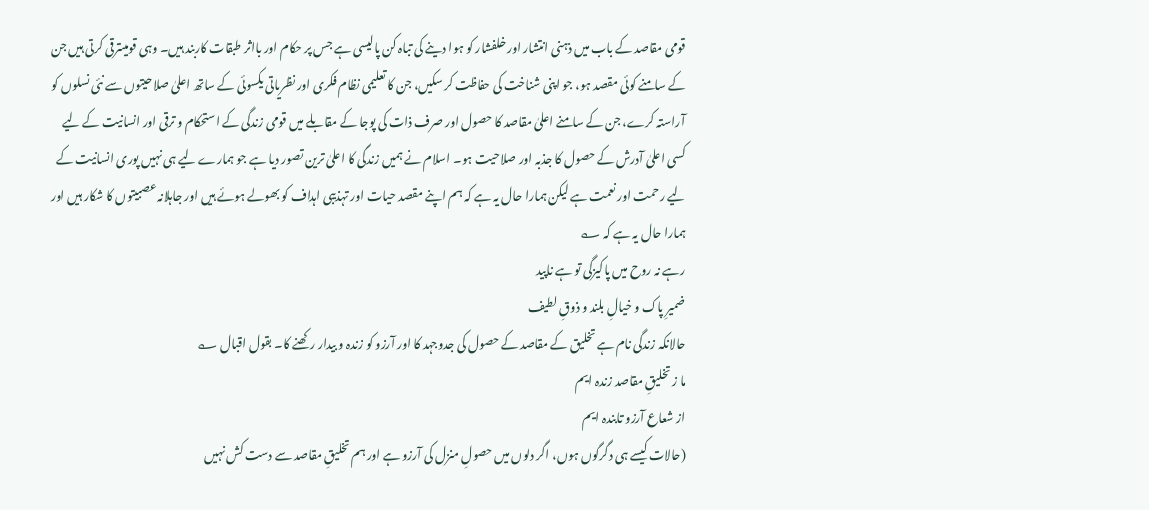قومی مقاصد کے باب میں ذہنی انتشار اور خلفشار کو ہوا دینے کی تباہ کن پالیسی ہے جس پر حکام اور بااثر طبقات کاربند ہیں۔ وہی قومیںترقی کرتی ہیں جن کے سامنے کوئی مقصد ہو، جو اپنی شناخت کی حفاظت کر سکیں، جن کا تعلیمی نظام فکری اور نظریاتی یکسوئی کے ساتھ اعلیٰ صلاحیتوں سے نئی نسلوں کو آراستہ کرے، جن کے سامنے اعلیٰ مقاصد کا حصول اور صرف ذات کی پوجا کے مقابلے میں قومی زندگی کے استحکام و ترقی اور انسانیت کے لیے کسی اعلیٰ آدرش کے حصول کا جذبہ اور صلاحیت ہو۔ اسلام نے ہمیں زندگی کا اعلیٰ ترین تصور دیا ہے جو ہمارے لیے ہی نہیں پوری انسانیت کے لیے رحمت اور نعمت ہے لیکن ہمارا حال یہ ہے کہ ہم اپنے مقصد حیات اور تہذیبی اہداف کو بھولے ہوئے ہیں اور جاہلانہ عصبیتوں کا شکار ہیں اور ہمارا حال یہ ہے کہ ؎
رہے نہ روح میں پاکیزگی تو ہے ناپید
ضمیرِ پاک و خیالِ بلند و ذوقِ لطیف
حالانکہ زندگی نام ہے تخلیق کے مقاصد کے حصول کی جدوجہد کا اور آرزو کو زندہ و بیدار رکھنے کا۔ بقول اقبال ؎
ما ز تخلیقِ مقاصد زندہ ایم
از شعاع آرزو تابندہ ایم
(حالات کیسے ہی دگرگوں ہوں، اگر دلوں میں حصولِ منزل کی آرزو ہے اور ہم تخلیقِ مقاصد سے دست کش نہیں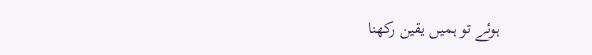ہوئے تو ہمیں یقین رکھنا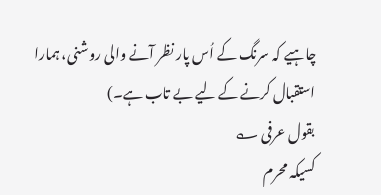چاہیے کہ سرنگ کے اُس پار نظر آنے والی روشنی، ہمارا استقبال کرنے کے لیے بے تاب ہے۔)
بقول عرفی ؎
کسیکہ محرم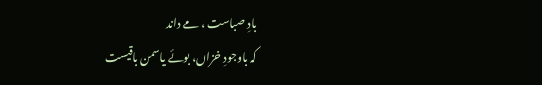بادِ صباست ، مے داند
کہ باوجودِ خزاں، بوئے یاسمن باقیست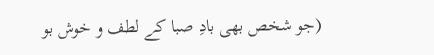(جو شخص بھی بادِ صبا کے لطف و خوش بو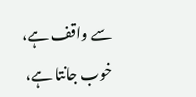سے واقف ہے، خوب جانتا ہے،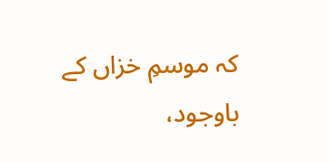کہ موسمِ خزاں کے باوجود،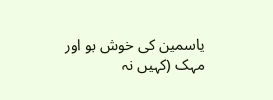یاسمین کی خوش بو اور مہک (کہیں نہ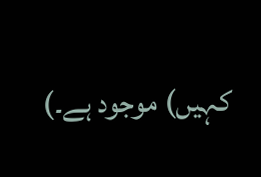کہیں) موجود ہے۔)